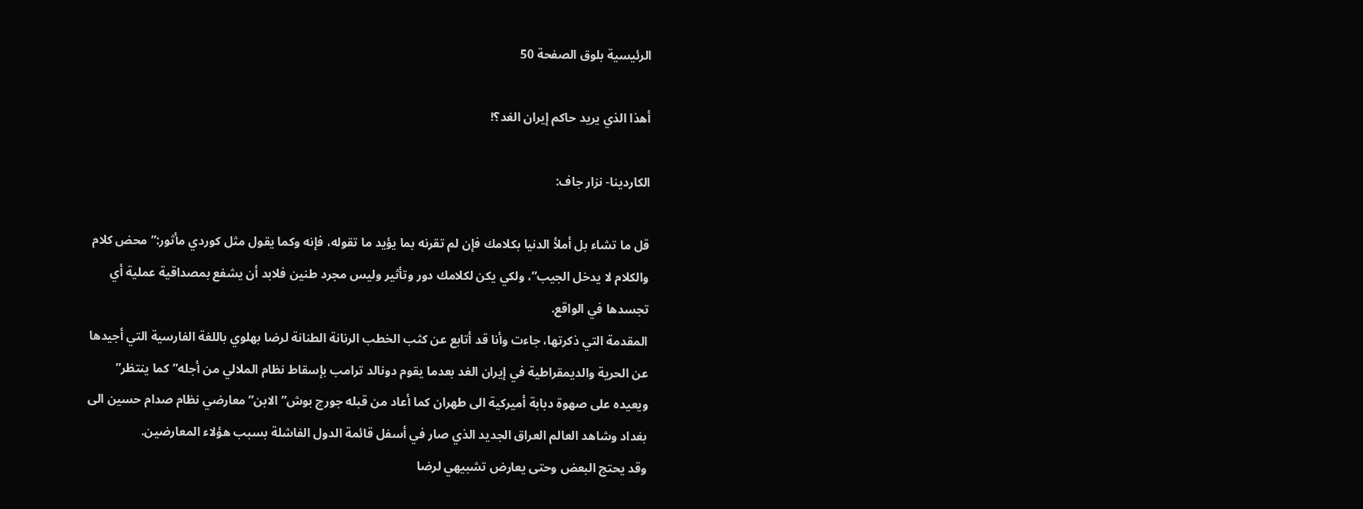الرئيسية بلوق الصفحة 50

أهذا الذي يريد حاکم إيران الغد؟!

الكاردينا- نزار جاف:

قل ما تشاء بل أملأ الدنيا بکلامك فإن لم تقرنه بما يؤيد ما تقوله، فإنه وکما يقول مثل کوردي مأثور:” محض کلام والکلام لا يدخل الجيب”، ولکي يکن لکلامك دور وتأثير وليس مجرد طنين فلابد أن يشفع بمصداقية عملية أي تجسدها في الواقع.
المقدمة التي ذکرتها، جاءت وأنا قد أتابع عن کثب الخطب الرنانة الطنانة لرضا بهلوي باللغة الفارسية التي أجيدها عن الحرية والديمقراطية في إيران الغد بعدما يقوم دونالد ترامب بإسقاط نظام الملالي من أجله”کما ينتظر” ويعيده على صهوة دبابة أميرکية الى طهران کما أعاد من قبله جورج بوش”الابن” معارضي نظام صدام حسين الى بغداد وشاهد العالم العراق الجديد الذي صار في أسفل قائمة الدول الفاشلة بسبب هؤلاء المعارضين.
وقد يحتج البعض وحتى يعارض تشبيهي لرضا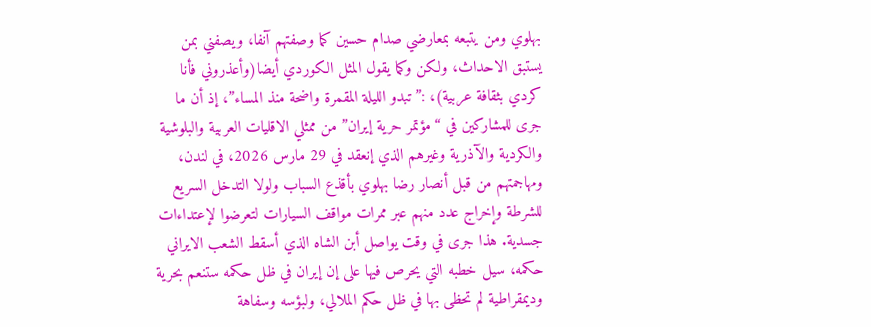بهلوي ومن يتبعه بمعارضي صدام حسين کما وصفتهم آنفا، ويصفني بمن يستبق الاحداث، ولکن وکما يقول المثل الکوردي أيضا(وأعذروني فأنا کردي بثقافة عربية)، :”تبدو الليلة المقمرة واضحة منذ المساء”، إذ أن ما جرى للمشارکين في “مؤتمر حرية إيران” من ممثلي الاقليات العربية والبلوشية والکردية والآذرية وغيرهم الذي إنعقد في 29 مارس 2026، في لندن، ومهاجمتهم من قبل أنصار رضا بهلوي بأقذع السباب ولولا التدخل السريع للشرطة وإخراج عدد منهم عبر ممرات مواقف السيارات لتعرضوا لإعتداءات جسدية. هذا جرى في وقت يواصل أبن الشاه الذي أسقط الشعب الايراني حکمه، سيل خطبه التي يحرص فيها على إن إيران في ظل حکمه ستنعم بحرية وديمقراطية لم تحظى بها في ظل حکم الملالي، ولبؤسه وسفاهة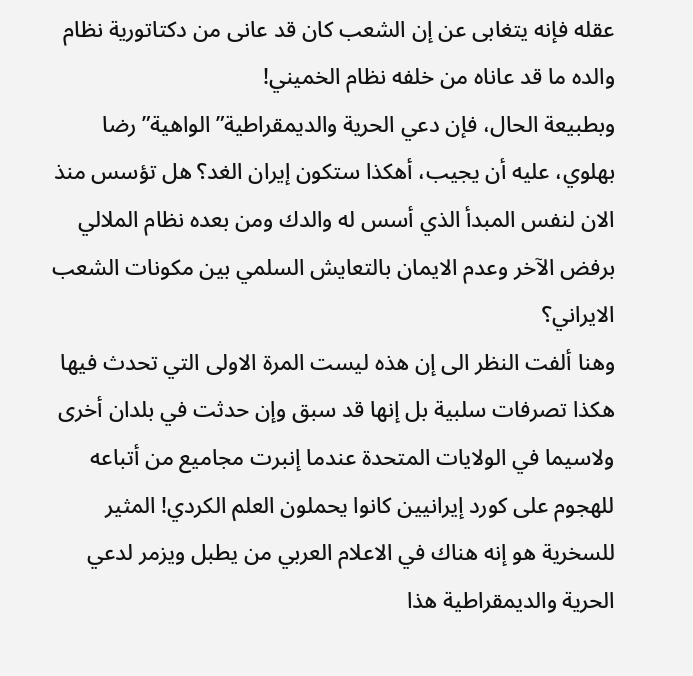عقله فإنه يتغابى عن إن الشعب کان قد عانى من دکتاتورية نظام والده ما قد عاناه من خلفه نظام الخميني!
وبطبيعة الحال، فإن دعي الحرية والديمقراطية”الواهية” رضا بهلوي، عليه أن يجيب، أهکذا ستکون إيران الغد؟ هل تؤسس منذ الان لنفس المبدأ الذي أسس له والدك ومن بعده نظام الملالي برفض الآخر وعدم الايمان بالتعايش السلمي بين مکونات الشعب الايراني؟
وهنا ألفت النظر الى إن هذه ليست المرة الاولى التي تحدث فيها هکذا تصرفات سلبية بل إنها قد سبق وإن حدثت في بلدان أخرى ولاسيما في الولايات المتحدة عندما إنبرت مجاميع من أتباعه للهجوم على کورد إيرانيين کانوا يحملون العلم الکردي! المثير للسخرية هو إنه هناك في الاعلام العربي من يطبل ويزمر لدعي الحرية والديمقراطية هذا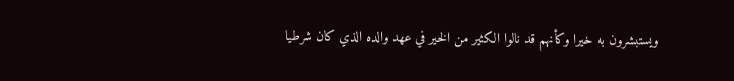ويستبشرون به خيرا وکأنهم قد نالوا الکثير من الخير في عهد والده الذي کان شرطيا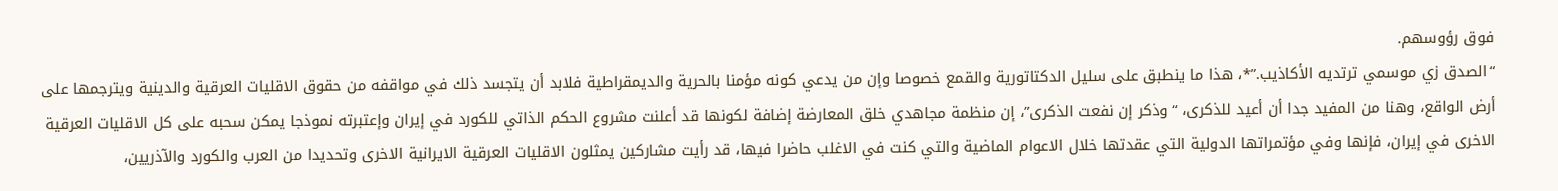فوق رؤوسهم.
“الصدق زي موسمي ترتديه الأكاذيب.”*، هذا ما ينطبق على سليل الدکتاتورية والقمع خصوصا وإن من يدعي کونه مؤمنا بالحرية والديمقراطية فلابد أن يتجسد ذلك في مواقفه من حقوق الاقليات العرقية والدينية ويترجمها على أرض الواقع، وهنا من المفيد جدا أن أعيد للذکرى، “وذکر إن نفعت الذکرى”، إن منظمة مجاهدي خلق المعارضة إضافة لکونها قد أعلنت مشروع الحکم الذاتي للکورد في إيران وإعتبرته نموذجا يمکن سحبه على کل الاقليات العرقية الاخرى في إيران، فإنها وفي مؤتمراتها الدولية التي عقدتها خلال الاعوام الماضية والتي کنت في الاغلب حاضرا فيها، قد رأيت مشارکين يمثلون الاقليات العرقية الايرانية الاخرى وتحديدا من العرب والکورد والآذريين،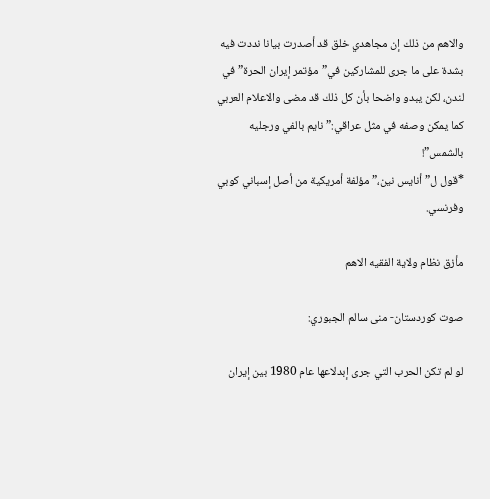والاهم من ذلك إن مجاهدي خلق قد أصدرت بيانا نددت فيه بشدة على ما جرى للمشارکين في”مؤتمر إيران الحرة” في لندن، لکن يبدو واضحا بأن کل ذلك قد مضى والاعلام العربي کما يمکن وصفه في مثل عراقي:”نايم بالفي ورجليه بالشمس”!
*قول ل”أنايس نين،” مؤلفة أمريكية من أصل إسباني كوبي وفرنسي.

مأزق نظام ولاية الفقيه الاهم

صوت كوردستان- منى سالم الجبوري:

لو لم تکن الحرب التي جرى إبدلاعها عام 1980 بين إيران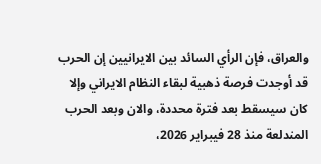والعراق، فإن الرأي السائد بين الايرانيين إن الحرب قد أوجدت فرصة ذهبية لبقاء النظام الايراني وإلا کان سيسقط بعد فترة محددة، والان وبعد الحرب المندلعة منذ 28 فيبراير 2026،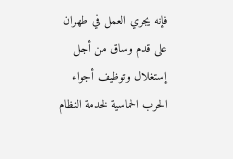فإنه يجري العمل في طهران على قدم وساق من أجل إستغلال وتوظيف أجواء الحرب الحماسية لخدمة النظام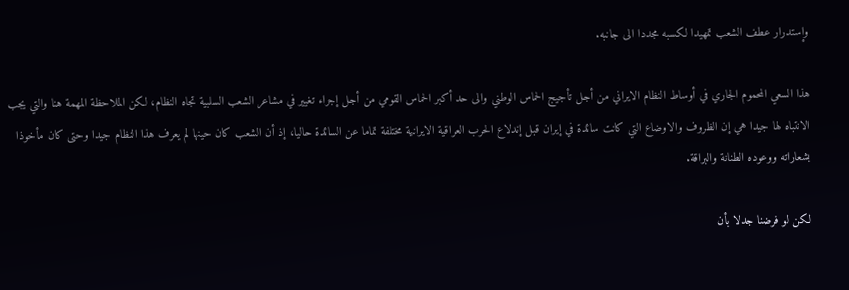وإستدرار عطف الشعب تمهيدا لکسبه مجددا الى جانبه.

هذا السعي المحموم الجاري في أوساط النظام الايراني من أجل تأجيج الحماس الوطني والى حد أکبر الحماس القومي من أجل إجراء تغيير في مشاعر الشعب السلبية تجاه النظام، لکن الملاحظة المهمة هنا والتي يجب الانتباه لها جيدا هي إن الظروف والاوضاع التي کانت سائدة في إيران قبل إندلاع الحرب العراقية الايرانية مختلفة تماما عن السائدة حاليا، إذ أن الشعب کان حينها لم يعرف هذا النظام جيدا وحتى کان مأخوذا بشعاراته ووعوده الطنانة والبراقة.

لکن لو فرضنا جدلا بأن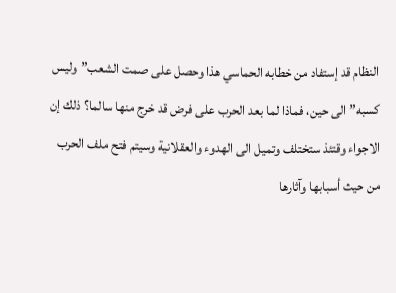النظام قد إستفاد من خطابه الحماسي هذا وحصل على صمت الشعب”وليس کسبه” الى حين، فماذا لما بعد الحرب على فرض قد خرج منها سالما؟ ذلك إن الاجواء وقتئذ ستختلف وتميل الى الهدوء والعقلانية وسيتم فتح ملف الحرب من حيث أسبابها وآثارها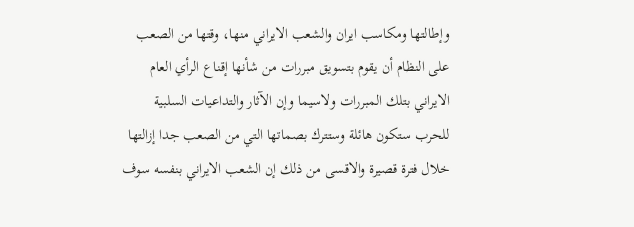وإطالتها ومکاسب ايران والشعب الايراني منها، وقتها من الصعب على النظام أن يقوم بتسويق مبررات من شأنها إقناع الرأي العام الايراني بتلك المبررات ولاسيما وإن الآثار والتداعيات السلبية للحرب ستکون هائلة وستترك بصماتها التي من الصعب جدا إزالتها خلال فترة قصيرة والاقسى من ذلك إن الشعب الايراني بنفسه سوف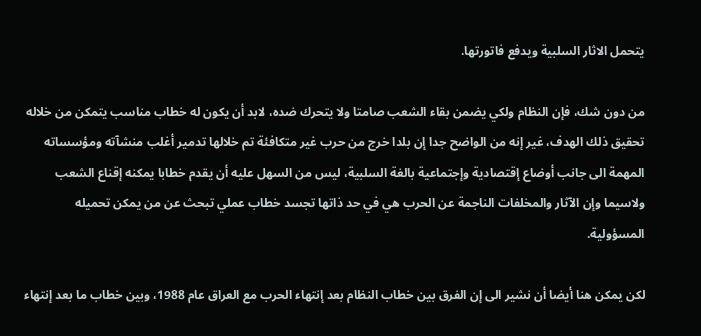يتحمل الاثار السلبية ويدفع فاتورتها.

من دون شك، فإن النظام ولکي يضمن بقاء الشعب صامتا ولا يتحرك ضده، لابد أن يکون له خطاب مناسب يتمکن من خلاله تحقيق ذلك الهدف، غير إنه من الواضح جدا إن بلدا خرج من حرب غير متکافئة تم خلالها تدمير أغلب منشآته ومؤسساته المهمة الى جانب أوضاع إقتصادية وإجتماعية بالغة السلبية، ليس من السهل عليه أن يقدم خطابا يمکنه إقناع الشعب ولاسيما وإن الآثار والمخلفات الناجمة عن الحرب هي في حد ذاتها تجسد خطاب عملي تبحث عن من يمکن تحميله المسؤولية.

لکن يمکن هنا أيضا أن نشير الى إن الفرق بين خطاب النظام بعد إنتهاء الحرب مع العراق عام 1988، وبين خطاب ما بعد إنتهاء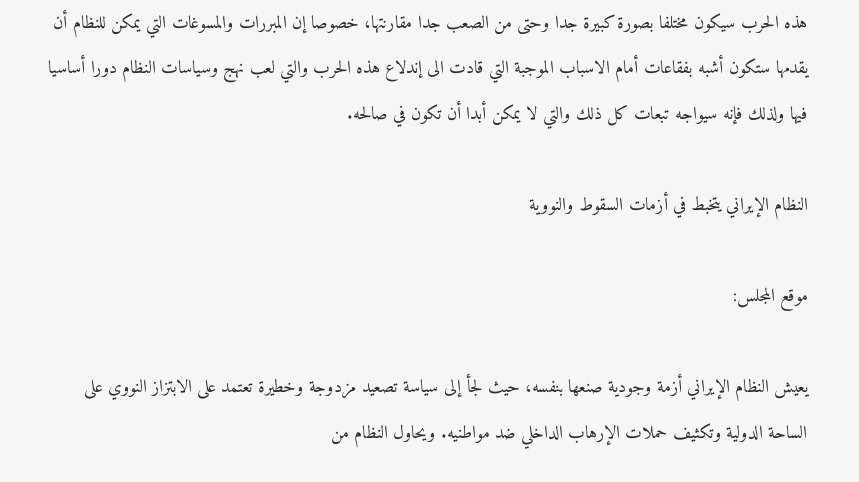هذه الحرب سيکون مختلفا بصورة کبيرة جدا وحتى من الصعب جدا مقارنتها، خصوصا إن المبررات والمسوغات التي يمکن للنظام أن يقدمها ستکون أشبه بفقاعات أمام الاسباب الموجبة التي قادت الى إندلاع هذه الحرب والتي لعب نهج وسياسات النظام دورا أساسيا فيها ولذلك فإنه سيواجه تبعات کل ذلك والتي لا يمکن أبدا أن تکون في صالحه.

النظام الإيراني يتخبط في أزمات السقوط والنووية

موقع المجلس:

یعیش النظام الإيراني أزمة وجودية صنعها بنفسه، حيث لجأ إلى سياسة تصعيد مزدوجة وخطيرة تعتمد على الابتزاز النووي على الساحة الدولية وتكثيف حملات الإرهاب الداخلي ضد مواطنيه. ويحاول النظام من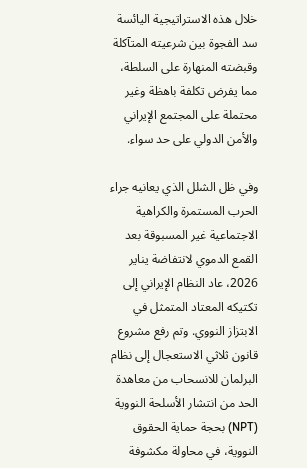خلال هذه الاستراتيجية اليائسة سد الفجوة بين شرعيته المتآكلة وقبضته المنهارة على السلطة، مما يفرض تكلفة باهظة وغير محتملة على المجتمع الإيراني والأمن الدولي على حد سواء.

وفي ظل الشلل الذي يعانيه جراء الحرب المستمرة والكراهية الاجتماعية غير المسبوقة بعد القمع الدموي لانتفاضة يناير 2026، عاد النظام الإيراني إلى تكتيكه المعتاد المتمثل في الابتزاز النووي. وتم رفع مشروع قانون ثلاثي الاستعجال إلى نظام البرلمان للانسحاب من معاهدة الحد من انتشار الأسلحة النووية (NPT) بحجة حماية الحقوق النووية، في محاولة مكشوفة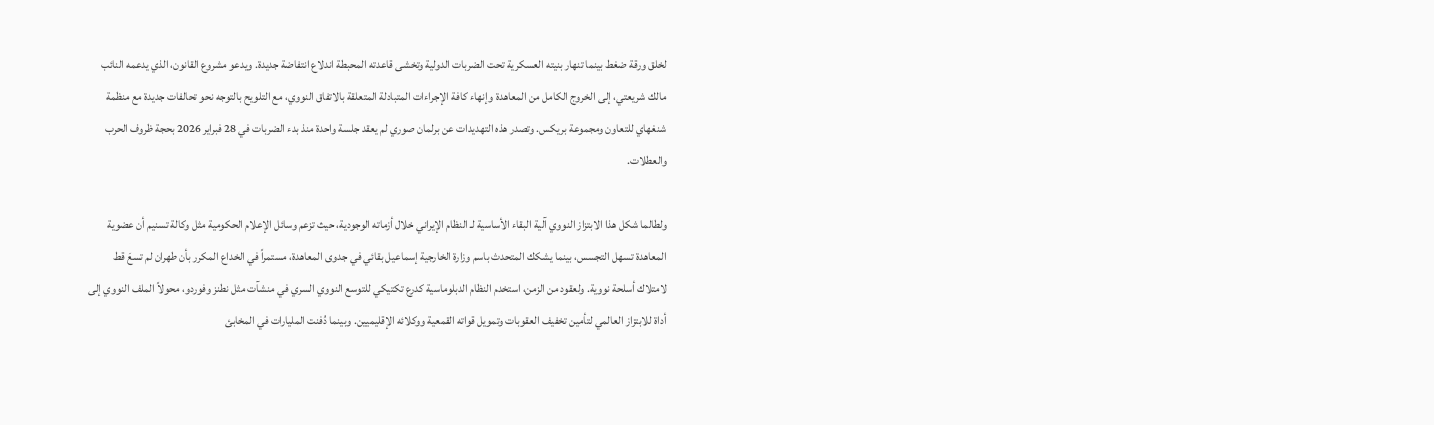لخلق ورقة ضغط بينما تنهار بنيته العسكرية تحت الضربات الدولية وتخشى قاعدته المحبطة اندلاع انتفاضة جديدة. ويدعو مشروع القانون، الذي يدعمه النائب مالك شريعتي، إلى الخروج الكامل من المعاهدة وإنهاء كافة الإجراءات المتبادلة المتعلقة بالاتفاق النووي، مع التلويح بالتوجه نحو تحالفات جديدة مع منظمة شنغهاي للتعاون ومجموعة بريكس. وتصدر هذه التهديدات عن برلمان صوري لم يعقد جلسة واحدة منذ بدء الضربات في 28 فبراير 2026 بحجة ظروف الحرب والعطلات.

ولطالما شكل هذا الابتزاز النووي آلية البقاء الأساسية لـ النظام الإيراني خلال أزماته الوجودية، حيث تزعم وسائل الإعلام الحكومية مثل وكالة تسنيم أن عضوية المعاهدة تسهل التجسس، بينما يشكك المتحدث باسم وزارة الخارجية إسماعيل بقائي في جدوى المعاهدة، مستمراً في الخداع المكرر بأن طهران لم تسعَ قط لامتلاك أسلحة نووية. ولعقود من الزمن، استخدم النظام الدبلوماسية كدرع تكتيكي للتوسع النووي السري في منشآت مثل نطنز وفوردو، محولاً الملف النووي إلى أداة للابتزاز العالمي لتأمين تخفيف العقوبات وتمويل قواته القمعية ووكلائه الإقليميين. وبينما دُفنت المليارات في المخابئ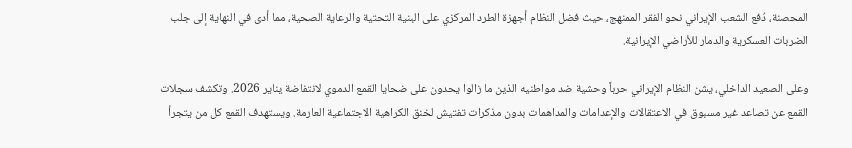المحصنة، دُفع الشعب الإيراني نحو الفقر الممنهج، حيث فضل النظام أجهزة الطرد المركزي على البنية التحتية والرعاية الصحية، مما أدى في النهاية إلى جلب الضربات العسكرية والدمار للأراضي الإيرانية.

وعلى الصعيد الداخلي، يشن النظام الإيراني حرباً وحشية ضد مواطنيه الذين ما زالوا يحدون على ضحايا القمع الدموي لانتفاضة يناير 2026. وتكشف سجلات القمع عن تصاعد غير مسبوق في الاعتقالات والإعدامات والمداهمات بدون مذكرات تفتيش لخنق الكراهية الاجتماعية العارمة. ويستهدف القمع كل من يتجرأ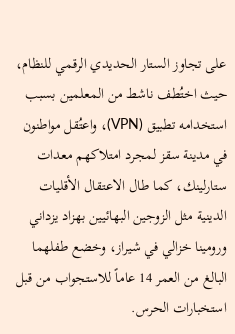على تجاوز الستار الحديدي الرقمي للنظام، حيث اختُطف ناشط من المعلمين بسبب استخدامه تطبيق (VPN)، واعتُقل مواطنون في مدينة سقز لمجرد امتلاكهم معدات ستارلينك، كما طال الاعتقال الأقليات الدينية مثل الزوجين البهائيين بهزاد يزداني ورومينا خزالي في شيراز، وخضع طفلهما البالغ من العمر 14 عاماً للاستجواب من قبل استخبارات الحرس.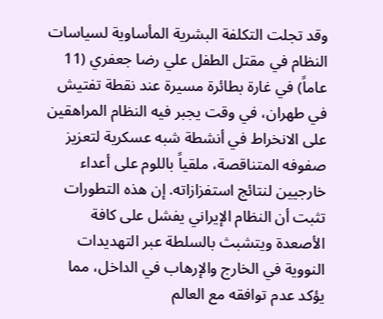وقد تجلت التكلفة البشرية المأساوية لسياسات النظام في مقتل الطفل علي رضا جعفري (11 عاماً) في غارة بطائرة مسيرة عند نقطة تفتيش في طهران، في وقت يجبر فيه النظام المراهقين على الانخراط في أنشطة شبه عسكرية لتعزيز صفوفه المتناقصة، ملقياً باللوم على أعداء خارجيين لنتائج استفزازاته. إن هذه التطورات تثبت أن النظام الإيراني يفشل على كافة الأصعدة ويتشبث بالسلطة عبر التهديدات النووية في الخارج والإرهاب في الداخل، مما يؤكد عدم توافقه مع العالم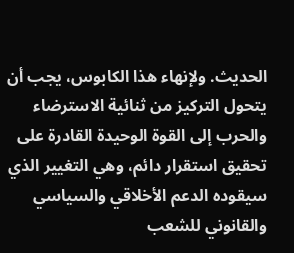الحديث. ولإنهاء هذا الكابوس، يجب أن يتحول التركيز من ثنائية الاسترضاء والحرب إلى القوة الوحيدة القادرة على تحقيق استقرار دائم، وهي التغيير الذي سيقوده الدعم الأخلاقي والسياسي والقانوني للشعب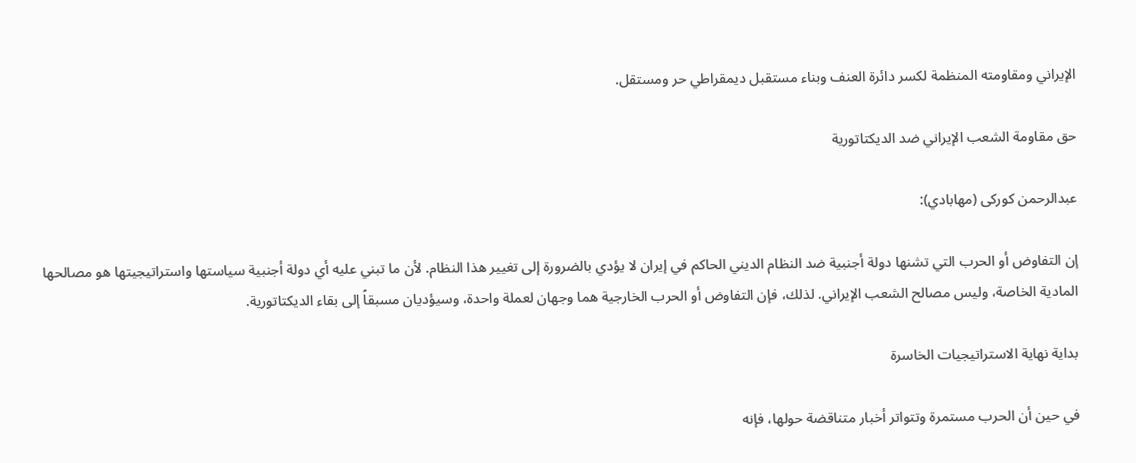الإيراني ومقاومته المنظمة لكسر دائرة العنف وبناء مستقبل ديمقراطي حر ومستقل.

حق مقاومة الشعب الإيراني ضد الديكتاتورية

عبدالرحمن کورکی (مهابادي):

إن التفاوض أو الحرب التي تشنها دولة أجنبية ضد النظام الديني الحاكم في إيران لا يؤدي بالضرورة إلى تغيير هذا النظام. لأن ما تبني عليه أي دولة أجنبية سياستها واستراتيجيتها هو مصالحها المادية الخاصة، وليس مصالح الشعب الإيراني. لذلك، فإن التفاوض أو الحرب الخارجية هما وجهان لعملة واحدة، وسيؤديان مسبقاً إلى بقاء الديكتاتورية.

بداية نهاية الاستراتيجيات الخاسرة

في حين أن الحرب مستمرة وتتواتر أخبار متناقضة حولها، فإنه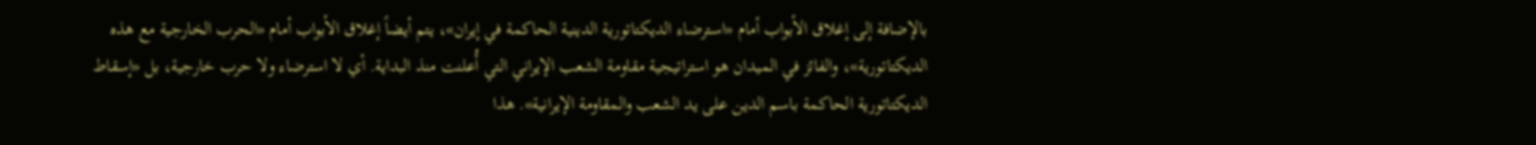بالإضافة إلى إغلاق الأبواب أمام «استرضاء الديكتاتورية الدينية الحاكمة في إيران»، يتم أيضاً إغلاق الأبواب أمام «الحرب الخارجية مع هذه الديكتاتورية»، والفائز في الميدان هو استراتيجية مقاومة الشعب الإيراني التي أُعلنت منذ البداية. أي لا استرضاء ولا حرب خارجية، بل «إسقاط الديكتاتورية الحاکمة باسم الدين على يد الشعب والمقاومة الإيرانية». هذا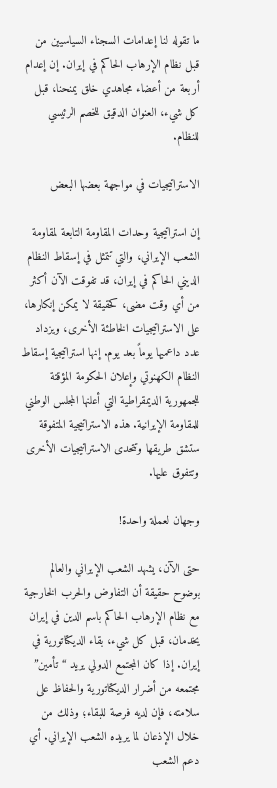ما تقوله لنا إعدامات السجناء السياسيين من قبل نظام الإرهاب الحاكم في إيران. إن إعدام أربعة من أعضاء مجاهدي خلق يمنحنا، قبل كل شيء، العنوان الدقيق للخصم الرئيسي للنظام.

الاستراتيجيات في مواجهة بعضها البعض

إن استراتيجية وحدات المقاومة التابعة لمقاومة الشعب الإيراني، والتي تتمثل في إسقاط النظام الديني الحاكم في إيران، قد تفوقت الآن أكثر من أي وقت مضى، كحقيقة لا يمكن إنكارها، على الاستراتيجيات الخاطئة الأخرى، ويزداد عدد داعميها يوماً بعد يوم. إنها استراتيجية إسقاط النظام الكهنوتي وإعلان الحكومة المؤقتة للجمهورية الديمقراطية التي أعلنها المجلس الوطني للمقاومة الإيرانية. هذه الاستراتيجية المتفوقة ستشق طريقها وتتحدى الاستراتيجيات الأخرى وتتفوق عليها.

وجهان لعملة واحدة!

حتى الآن، يشهد الشعب الإيراني والعالم بوضوح حقيقة أن التفاوض والحرب الخارجية مع نظام الإرهاب الحاكم باسم الدين في إيران يخدمان، قبل كل شيء، بقاء الديكتاتورية في إيران. إذا كان المجتمع الدولي يريد “تأمين” مجتمعه من أضرار الديكتاتورية والحفاظ على سلامته، فإن لديه فرصة للبقاء؛ وذلك من خلال الإذعان لما يريده الشعب الإيراني. أي دعم الشعب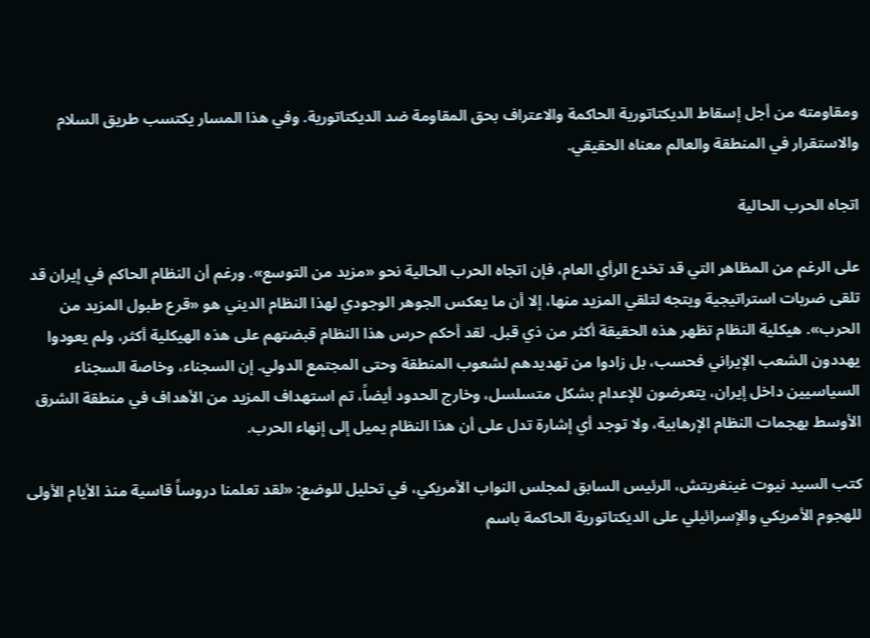ومقاومته من أجل إسقاط الديكتاتورية الحاكمة والاعتراف بحق المقاومة ضد الديكتاتورية. وفي هذا المسار يكتسب طريق السلام والاستقرار في المنطقة والعالم معناه الحقيقي.

اتجاه الحرب الحالية

على الرغم من المظاهر التي قد تخدع الرأي العام، فإن اتجاه الحرب الحالية نحو «مزيد من التوسع». ورغم أن النظام الحاكم في إيران قد تلقى ضربات استراتيجية ويتجه لتلقي المزيد منها، إلا أن ما يعكس الجوهر الوجودي لهذا النظام الديني هو «قرع طبول المزيد من الحرب». هيكلية النظام تظهر هذه الحقيقة أكثر من ذي قبل. لقد أحكم حرس هذا النظام قبضتهم على هذه الهيكلية أكثر، ولم يعودوا يهددون الشعب الإيراني فحسب، بل زادوا من تهديدهم لشعوب المنطقة وحتى المجتمع الدولي. إن السجناء، وخاصة السجناء السياسيين داخل إيران، يتعرضون للإعدام بشكل متسلسل، وخارج الحدود أيضاً، تم استهداف المزيد من الأهداف في منطقة الشرق الأوسط بهجمات النظام الإرهابية، ولا توجد أي إشارة تدل على أن هذا النظام يميل إلى إنهاء الحرب.

كتب السيد نيوت غينغريتش، الرئيس السابق لمجلس النواب الأمريكي، في تحليل للوضع: «لقد تعلمنا دروساً قاسية منذ الأيام الأولى للهجوم الأمريكي والإسرائيلي على الديكتاتورية الحاكمة باسم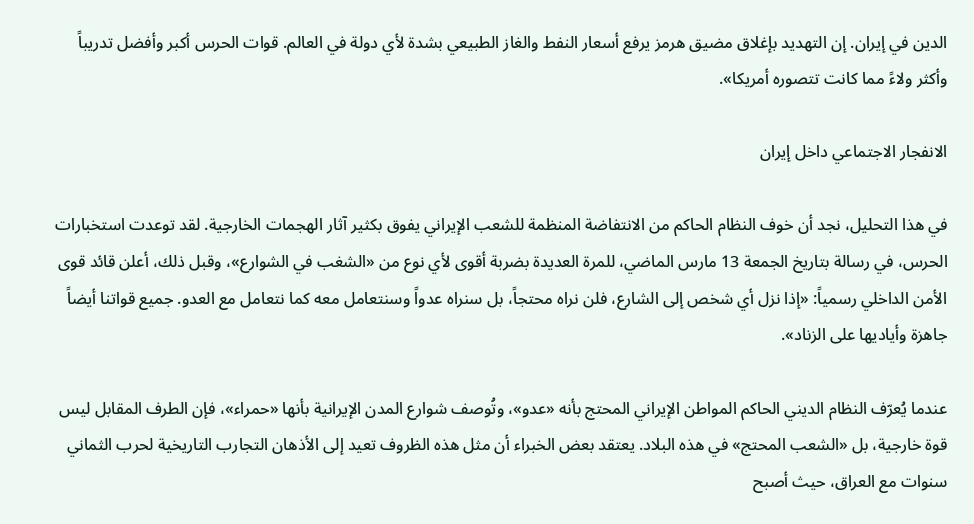الدين في إيران. إن التهديد بإغلاق مضيق هرمز يرفع أسعار النفط والغاز الطبيعي بشدة لأي دولة في العالم. قوات الحرس أكبر وأفضل تدريباً وأكثر ولاءً مما كانت تتصوره أمريكا».

الانفجار الاجتماعي داخل إيران

في هذا التحليل، نجد أن خوف النظام الحاكم من الانتفاضة المنظمة للشعب الإيراني يفوق بكثير آثار الهجمات الخارجية. لقد توعدت استخبارات الحرس، في رسالة بتاريخ الجمعة 13 مارس الماضي، للمرة العديدة بضربة أقوى لأي نوع من «الشغب في الشوارع»، وقبل ذلك، أعلن قائد قوى الأمن الداخلي رسمياً: «إذا نزل أي شخص إلى الشارع، فلن نراه محتجاً، بل سنراه عدواً وسنتعامل معه كما نتعامل مع العدو. جميع قواتنا أيضاً جاهزة وأياديها على الزناد».

عندما يُعرّف النظام الديني الحاكم المواطن الإيراني المحتج بأنه «عدو»، وتُوصف شوارع المدن الإيرانية بأنها «حمراء»، فإن الطرف المقابل ليس قوة خارجية، بل «الشعب المحتج» في هذه البلاد. يعتقد بعض الخبراء أن مثل هذه الظروف تعيد إلى الأذهان التجارب التاريخية لحرب الثماني سنوات مع العراق، حيث أصبح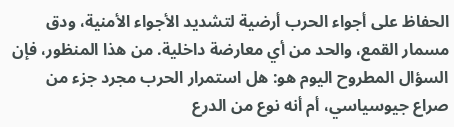الحفاظ على أجواء الحرب أرضية لتشديد الأجواء الأمنية، ودق مسمار القمع، والحد من أي معارضة داخلية. من هذا المنظور، فإن السؤال المطروح اليوم هو: هل استمرار الحرب مجرد جزء من صراع جيوسياسي، أم أنه نوع من الدرع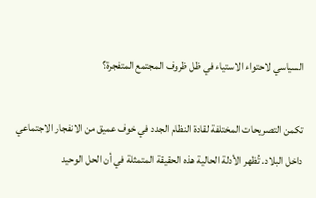السياسي لاحتواء الاستياء في ظل ظروف المجتمع المتفجرة؟

تكمن التصريحات المختلفة لقادة النظام الجدد في خوف عميق من الانفجار الاجتماعي داخل البلاد. تُظهر الأدلة الحالية هذه الحقيقة المتمثلة في أن الحل الوحيد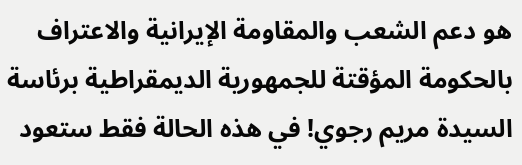هو دعم الشعب والمقاومة الإيرانية والاعتراف بالحكومة المؤقتة للجمهورية الديمقراطية برئاسة السيدة مريم رجوي! في هذه الحالة فقط ستعود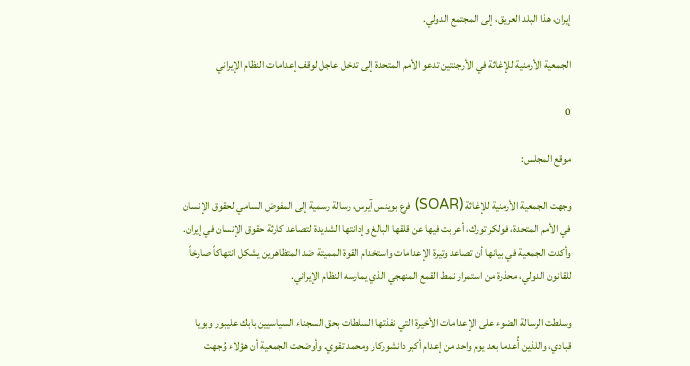إيران، هذا البلد العريق، إلى المجتمع الدولي.

الجمعية الأرمنية للإغاثة في الأرجنتين تدعو الأمم المتحدة إلى تدخل عاجل لوقف إعدامات النظام الإيراني

0

موقع المجلس:

وجهت الجمعية الأرمنية للإغاثة (SOAR) فرع بوينس آيرس، رسالة رسمية إلى المفوض السامي لحقوق الإنسان في الأمم المتحدة، فولكر تورك، أعربت فيها عن قلقها البالغ وإدانتها الشديدة لتصاعد كارثة حقوق الإنسان في إيران. وأكدت الجمعية في بيانها أن تصاعد وتيرة الإعدامات واستخدام القوة المميتة ضد المتظاهرين يشكل انتهاكاً صارخاً للقانون الدولي، محذرة من استمرار نمط القمع المنهجي الذي يمارسه النظام الإيراني.

وسلطت الرسالة الضوء على الإعدامات الأخيرة التي نفذتها السلطات بحق السجناء السياسيين بابك عليبور وبويا قبادي، واللذين أُعدما بعد يوم واحد من إعدام أكبر دانشوركار ومحمد تقوي. وأوضحت الجمعية أن هؤلاء وُجهت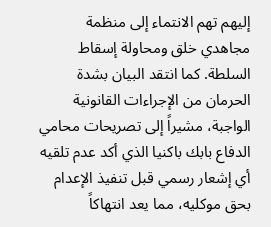إليهم تهم الانتماء إلى منظمة مجاهدي خلق ومحاولة إسقاط السلطة. كما انتقد البيان بشدة الحرمان من الإجراءات القانونية الواجبة، مشيراً إلى تصريحات محامي الدفاع بابك باكنيا الذي أكد عدم تلقيه أي إشعار رسمي قبل تنفيذ الإعدام بحق موكليه، مما يعد انتهاكاً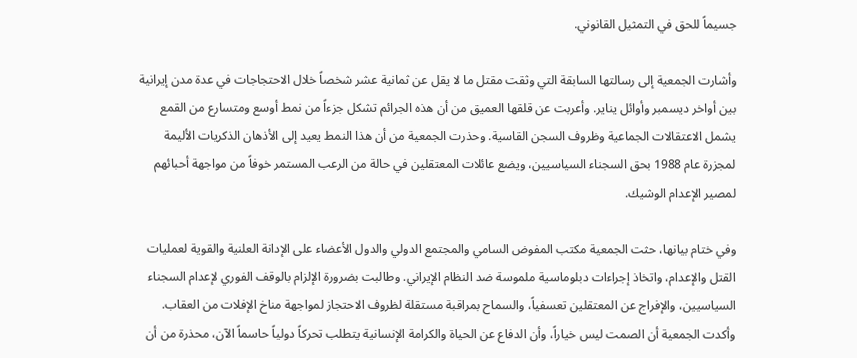جسيماً للحق في التمثيل القانوني.

وأشارت الجمعية إلى رسالتها السابقة التي وثقت مقتل ما لا يقل عن ثمانية عشر شخصاً خلال الاحتجاجات في عدة مدن إيرانية بين أواخر ديسمبر وأوائل يناير. وأعربت عن قلقها العميق من أن هذه الجرائم تشكل جزءاً من نمط أوسع ومتسارع من القمع يشمل الاعتقالات الجماعية وظروف السجن القاسية. وحذرت الجمعية من أن هذا النمط يعيد إلى الأذهان الذكريات الأليمة لمجزرة عام 1988 بحق السجناء السياسيين، ويضع عائلات المعتقلين في حالة من الرعب المستمر خوفاً من مواجهة أحبائهم لمصير الإعدام الوشيك.

وفي ختام بيانها، حثت الجمعية مكتب المفوض السامي والمجتمع الدولي والدول الأعضاء على الإدانة العلنية والقوية لعمليات القتل والإعدام، واتخاذ إجراءات دبلوماسية ملموسة ضد النظام الإيراني. وطالبت بضرورة الإلزام بالوقف الفوري لإعدام السجناء السياسيين، والإفراج عن المعتقلين تعسفياً، والسماح بمراقبة مستقلة لظروف الاحتجاز لمواجهة مناخ الإفلات من العقاب. وأكدت الجمعية أن الصمت ليس خياراً، وأن الدفاع عن الحياة والكرامة الإنسانية يتطلب تحركاً دولياً حاسماً الآن، محذرة من أن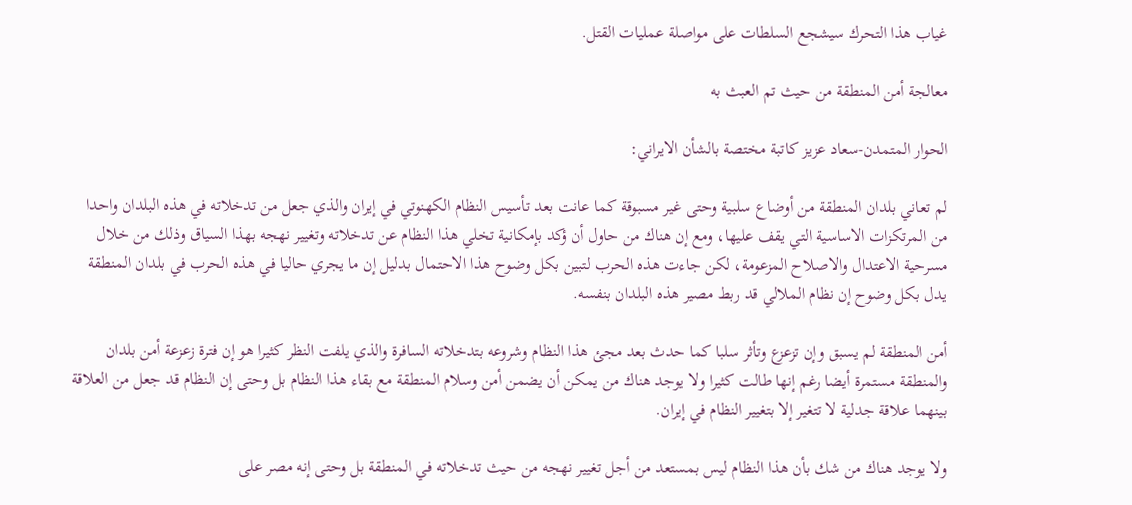غياب هذا التحرك سيشجع السلطات على مواصلة عمليات القتل.

معالجة أمن المنطقة من حيث تم العبث به

الحوار المتمدن-سعاد عزيز کاتبة مختصة بالشأن الايراني:

لم تعاني بلدان المنطقة من أوضاع سلبية وحتى غير مسبوقة کما عانت بعد تأسيس النظام الکهنوتي في إيران والذي جعل من تدخلاته في هذه البلدان واحدا من المرتکزات الاساسية التي يقف عليها، ومع إن هناك من حاول أن ؤکد بإمکانية تخلي هذا النظام عن تدخلاته وتغيير نهجه بهذا السياق وذلك من خلال مسرحية الاعتدال والاصلاح المزعومة، لکن جاءت هذه الحرب لتبين بکل وضوح هذا الاحتمال بدليل إن ما يجري حاليا في هذه الحرب في بلدان المنطقة يدل بکل وضوح إن نظام الملالي قد ربط مصير هذه البلدان بنفسه.

أمن المنطقة لم يسبق وإن تزعزع وتأثر سلبا کما حدث بعد مجئ هذا النظام وشروعه بتدخلاته السافرة والذي يلفت النظر کثيرا هو إن فترة زعزعة أمن بلدان والمنطقة مستمرة أيضا رغم إنها طالت کثيرا ولا يوجد هناك من يمکن أن يضمن أمن وسلام المنطقة مع بقاء هذا النظام بل وحتى إن النظام قد جعل من العلاقة بينهما علاقة جدلية لا تتغير إلا بتغيير النظام في إيران.

ولا يوجد هناك من شك بأن هذا النظام ليس بمستعد من أجل تغيير نهجه من حيث تدخلاته في المنطقة بل وحتى إنه مصر على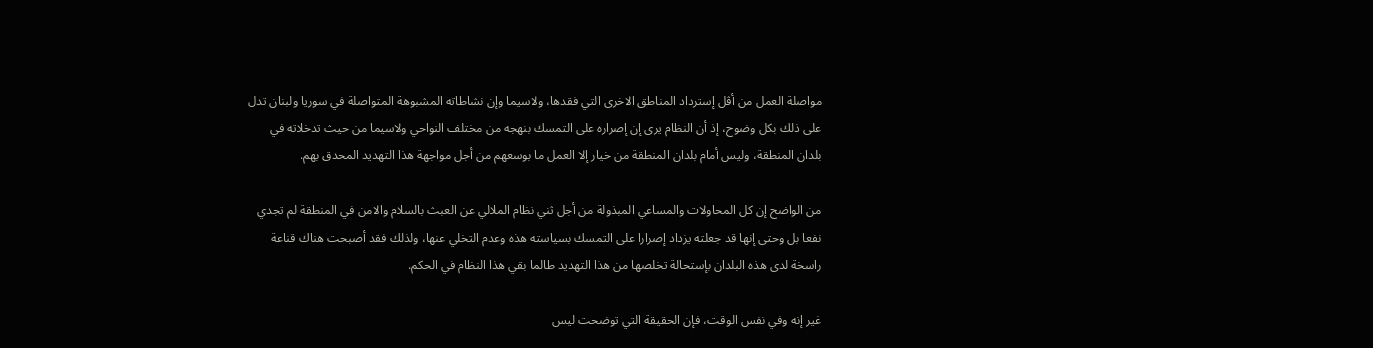مواصلة العمل من أڤل إسترداد المناطق الاخرى التي فقدها، ولاسيما وإن نشاطاته المشبوهة المتواصلة في سوريا ولبنان تدل على ذلك بکل وضوح، إذ أن النظام يرى إن إصراره على التمسك بنهجه من مختلف النواحي ولاسيما من حيث تدخلاته في بلدان المنطقة، وليس أمام بلدان المنطقة من خيار إلا العمل ما بوسعهم من أجل مواجهة هذا التهديد المحدق بهم.

من الواضح إن کل المحاولات والمساعي المبذولة من أجل ثني نظام الملالي عن العبث بالسلام والامن في المنطقة لم تجدي نفعا بل وحتى إنها قد جعلته يزداد إصرارا على التمسك بسياسته هذه وعدم التخلي عنها، ولذلك فقد أصبحت هناك قناعة راسخة لدى هذه البلدان بإستحالة تخلصها من هذا التهديد طالما بقي هذا النظام في الحکم.

غير إنه وفي نفس الوقت، فإن الحقيقة التي توضحت ليس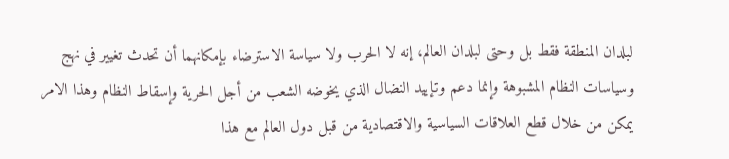لبلدان المنطقة فقط بل وحتى لبلدان العالم، إنه لا الحرب ولا سياسة الاسترضاء بإمکانهما أن تحدث تغيير في نهج وسياسات النظام المشبوهة وإنما دعم وتإييد النضال الذي يخوضه الشعب من أجل الحرية وإسقاط النظام وهذا الامر يمکن من خلال قطع العلاقات السياسية والاقتصادية من قبل دول العالم مع هذا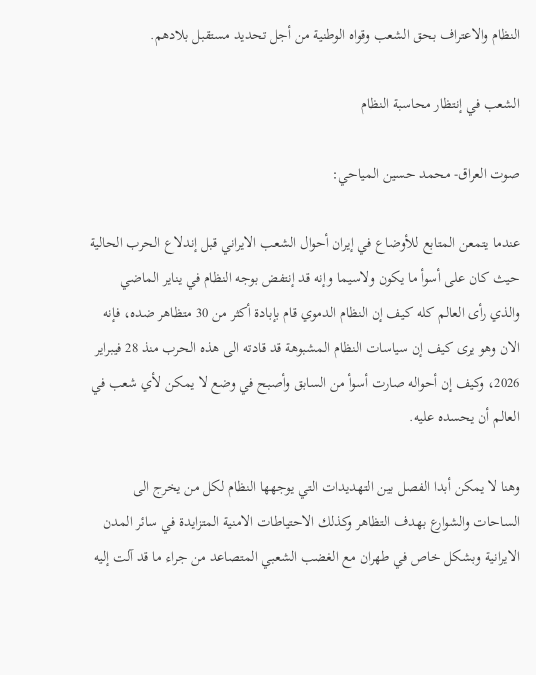النظام والاعتراف بحق الشعب وقواه الوطنية من أجل تحديد مستقبل بلادهم.

الشعب في إنتظار محاسبة النظام

صوت العراق- محمد حسين المياحي:

عندما يتمعن المتابع للأوضاع في إيران أحوال الشعب الايراني قبل إندلاع الحرب الحالية حيث کان على أسوأ ما يکون ولاسيما وإنه قد إنتفض بوجه النظام في يناير الماضي والذي رأى العالم کله کيف إن النظام الدموي قام بإبادة أکثر من 30 متظاهر ضده، فإنه الان وهو يرى کيف إن سياسات النظام المشبوهة قد قادته الى هذه الحرب منذ 28 فيبراير 2026، وکيف إن أحواله صارت أسوأ من السابق وأصبح في وضع لا يمکن لأي شعب في العالم أن يحسده عليه.

وهنا لا يمکن أبدا الفصل بين التهديدات التي يوجهها النظام لکل من يخرج الى الساحات والشوارع بهدف التظاهر وکذلك الاحتياطات الامنية المتزايدة في سائر المدن الايرانية وبشکل خاص في طهران مع الغضب الشعبي المتصاعد من جراء ما قد آلت إليه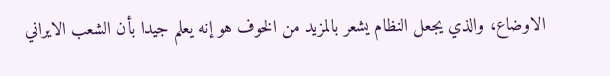الاوضاع، والذي يجعل النظام يشعر بالمزيد من الخوف هو إنه يعلم جيدا بأن الشعب الايراني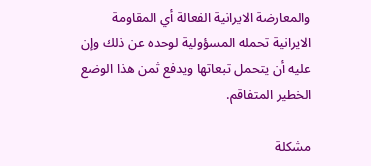والمعارضة الايرانية الفعالة أي المقاومة الايرانية تحمله المسؤولية لوحده عن ذلك وإن عليه أن يتحمل تبعاتها ويدفع ثمن هذا الوضع الخطير المتفاقم.

مشکلة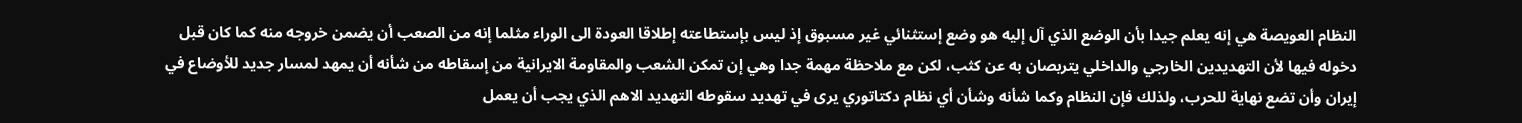النظام العويصة هي إنه يعلم جيدا بأن الوضع الذي آل إليه هو وضع إستثنائي غير مسبوق إذ ليس بإستطاعته إطلاقا العودة الى الوراء مثلما إنه من الصعب أن يضمن خروجه منه کما کان قبل دخوله فيها لأن التهديدين الخارجي والداخلي يتربصان به عن کثب، لکن مع ملاحظة مهمة جدا وهي إن تمکن الشعب والمقاومة الايرانية من إسقاطه من شأنه أن يمهد لمسار جديد للأوضاع في إيران وأن تضع نهاية للحرب، ولذلك فإن النظام وکما شأنه وشأن أي نظام دکتاتوري يرى في تهديد سقوطه التهديد الاهم الذي يجب أن يعمل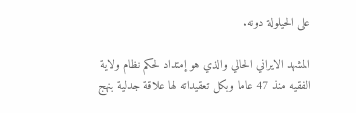على الحيلولة دونه.

المشهد الايراني الحالي والذي هو إمتداد لحکم نظام ولاية الفقيه منذ 47 عاما وبکل تعقيداته لها علاقة جدلية بنهج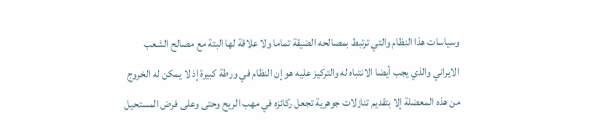وسياسات هذا النظام والتي ترتبط بمصالحه الضيقة تماما ولا علاقة لها البتة مع مصالح الشعب الايراني والذي يجب أيضا الانتباه له والترکيز عليه هو إن النظام في ورطة کبيرة إذ لا يمکن له الخروج من هذه المعضلة إلا بتقديم تنازلات جوهرية تجعل رکائزه في مهب الريح وحتى وعلى فرض المستحيل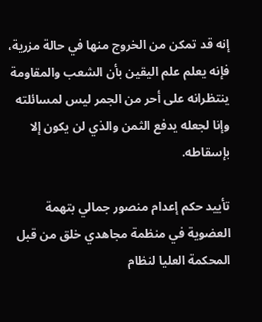إنه قد تمکن من الخروج منها في حالة مزرية، فإنه يعلم علم اليقين بأن الشعب والمقاومة ينتظرانه على أحر من الجمر ليس لمسائلته وإنا لجعله يدفع الثمن والذي لن يکون إلا بإسقاطه.

تأييد حكم إعدام منصور جمالي بتهمة العضوية في منظمة مجاهدي خلق من قبل المحكمة العليا لنظام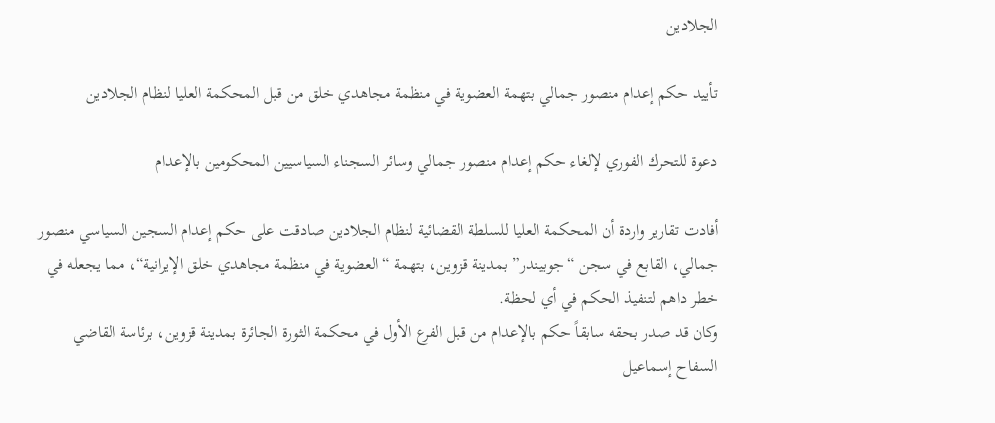الجلادين

تأييد حكم إعدام منصور جمالي بتهمة العضوية في منظمة مجاهدي خلق من قبل المحكمة العليا لنظام الجلادين

دعوة للتحرك الفوري لإلغاء حكم إعدام منصور جمالي وسائر السجناء السياسيين المحكومين بالإعدام

أفادت تقارير واردة أن المحكمة العليا للسلطة القضائية لنظام الجلادين صادقت على حكم إعدام السجين السياسي منصور جمالي، القابع في سجن “جوبيندر” بمدينة قزوين، بتهمة “العضوية في منظمة مجاهدي خلق الإيرانية“، مما يجعله في خطر داهم لتنفيذ الحكم في أي لحظة.
وكان قد صدر بحقه سابقاً حكم بالإعدام من قبل الفرع الأول في محكمة الثورة الجائرة بمدينة قزوين، برئاسة القاضي السفاح إسماعيل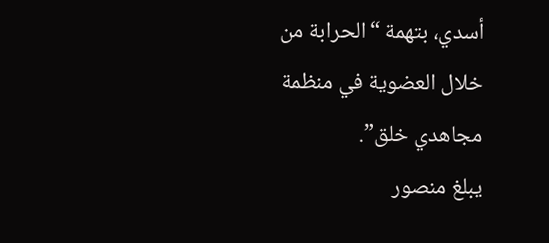أسدي، بتهمة “الحرابة من خلال العضوية في منظمة مجاهدي خلق”.
يبلغ منصور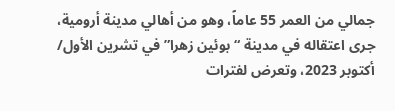جمالي من العمر 55 عاماً، وهو من أهالي مدينة أرومية، جرى اعتقاله في مدينة “بوئين زهرا” في تشرين الأول/ أكتوبر 2023، وتعرض لفترات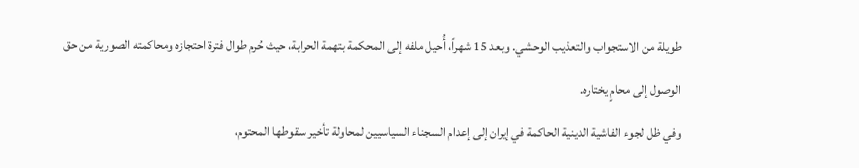طويلة من الاستجواب والتعذيب الوحشي. وبعد 15 شهراً، أُحيل ملفه إلى المحكمة بتهمة الحرابة، حيث حُرم طوال فترة احتجازه ومحاكمته الصورية من حق الوصول إلى محامٍ يختاره.
وفي ظل لجوء الفاشية الدينية الحاكمة في إيران إلى إعدام السجناء السياسيين لمحاولة تأخير سقوطها المحتوم،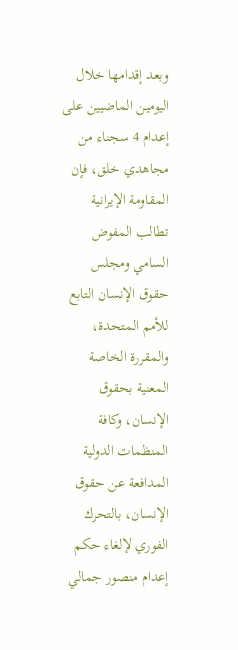وبعد إقدامها خلال اليومين الماضيين على إعدام 4 سجناء من مجاهدي خلق، فإن المقاومة الإيرانية تطالب المفوض السامي ومجلس حقوق الإنسان التابع للأمم المتحدة، والمقررة الخاصة المعنية بحقوق الإنسان، وكافة المنظمات الدولية المدافعة عن حقوق الإنسان، بالتحرك الفوري لإلغاء حكم إعدام منصور جمالي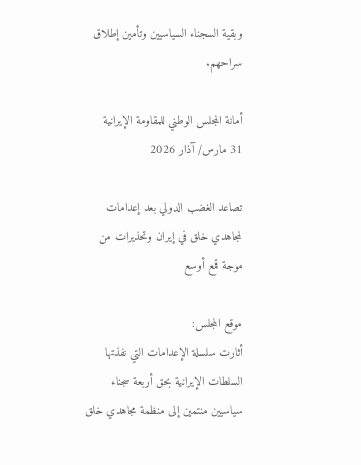وبقية السجناء السياسيين وتأمين إطلاق سراحهم.

أمانة المجلس الوطني للمقاومة الإيرانية
31 مارس/ آذار 2026

تصاعد الغضب الدولي بعد إعدامات لمجاهدي خلق في إيران وتحذيرات من موجة قمع أوسع

موقع المجلس:
أثارت سلسلة الإعدامات التي نفذتها السلطات الإيرانية بحق أربعة سجناء سياسيين منتمين إلى منظمة مجاهدي خلق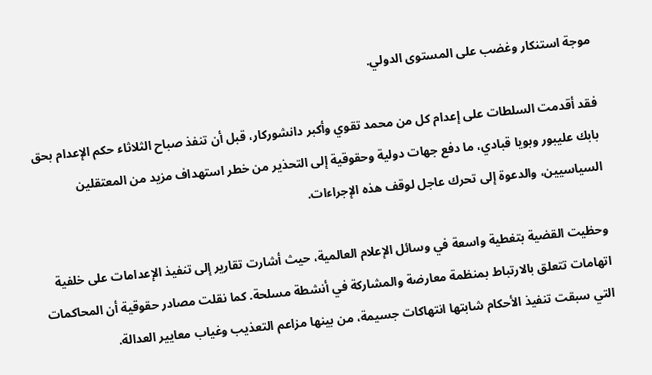موجة استنكار وغضب على المستوى الدولي.

فقد أقدمت السلطات على إعدام كل من محمد تقوي وأكبر دانشوركار، قبل أن تنفذ صباح الثلاثاء حكم الإعدام بحق بابك عليبور وبويا قبادي، ما دفع جهات دولية وحقوقية إلى التحذير من خطر استهداف مزيد من المعتقلين السياسيين، والدعوة إلى تحرك عاجل لوقف هذه الإجراءات.

وحظيت القضية بتغطية واسعة في وسائل الإعلام العالمية، حيث أشارت تقارير إلى تنفيذ الإعدامات على خلفية اتهامات تتعلق بالارتباط بمنظمة معارضة والمشاركة في أنشطة مسلحة. كما نقلت مصادر حقوقية أن المحاكمات التي سبقت تنفيذ الأحكام شابتها انتهاكات جسيمة، من بينها مزاعم التعذيب وغياب معايير العدالة.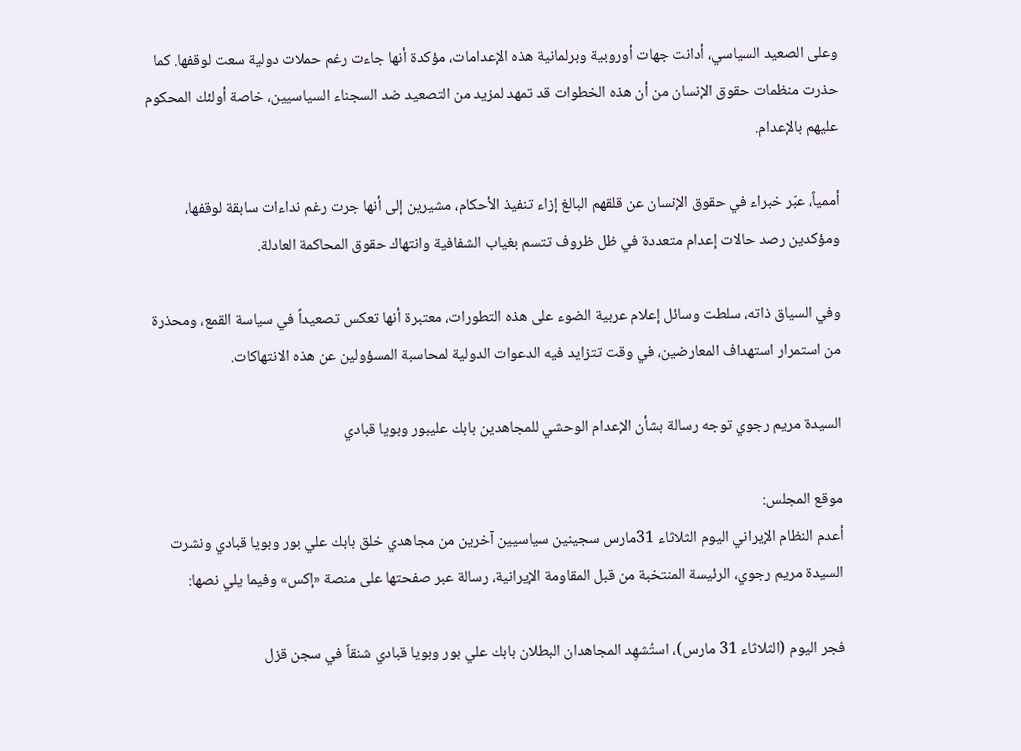وعلى الصعيد السياسي، أدانت جهات أوروبية وبرلمانية هذه الإعدامات، مؤكدة أنها جاءت رغم حملات دولية سعت لوقفها. كما حذرت منظمات حقوق الإنسان من أن هذه الخطوات قد تمهد لمزيد من التصعيد ضد السجناء السياسيين، خاصة أولئك المحكوم عليهم بالإعدام.

أممياً، عبّر خبراء في حقوق الإنسان عن قلقهم البالغ إزاء تنفيذ الأحكام، مشيرين إلى أنها جرت رغم نداءات سابقة لوقفها، ومؤكدين رصد حالات إعدام متعددة في ظل ظروف تتسم بغياب الشفافية وانتهاك حقوق المحاكمة العادلة.

وفي السياق ذاته، سلطت وسائل إعلام عربية الضوء على هذه التطورات، معتبرة أنها تعكس تصعيداً في سياسة القمع، ومحذرة من استمرار استهداف المعارضين، في وقت تتزايد فيه الدعوات الدولية لمحاسبة المسؤولين عن هذه الانتهاكات.

السيدة مريم رجوي توجه رسالة بشأن الإعدام الوحشي للمجاهدين بابك عليبور وبويا قبادي

موقع المجلس:
أعدم النظام الإيراني اليوم الثلاثاء 31مارس سجينين سياسيين آخرين من مجاهدي خلق بابك علي بور وبويا قبادي ونشرت السيدة مريم رجوي، الرئيسة المنتخبة من قبل المقاومة الإيرانية، رسالة عبر صفحتها على منصة «إكس» وفيما يلي نصها:

فجر اليوم (الثلاثاء 31 مارس)، استُشهِد المجاهدان البطلان بابك علي بور وبويا قبادي شنقاً في سجن قزل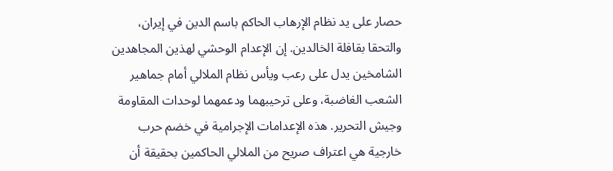حصار على يد نظام الإرهاب الحاكم باسم الدين في إيران، والتحقا بقافلة الخالدين. إن الإعدام الوحشي لهذين المجاهدين الشامخين يدل على رعب ويأس نظام الملالي أمام جماهير الشعب الغاضبة، وعلى ترحيبهما ودعمهما لوحدات المقاومة وجيش التحرير. هذه الإعدامات الإجرامية في خضم حرب خارجية هي اعتراف صريح من الملالي الحاكمين بحقيقة أن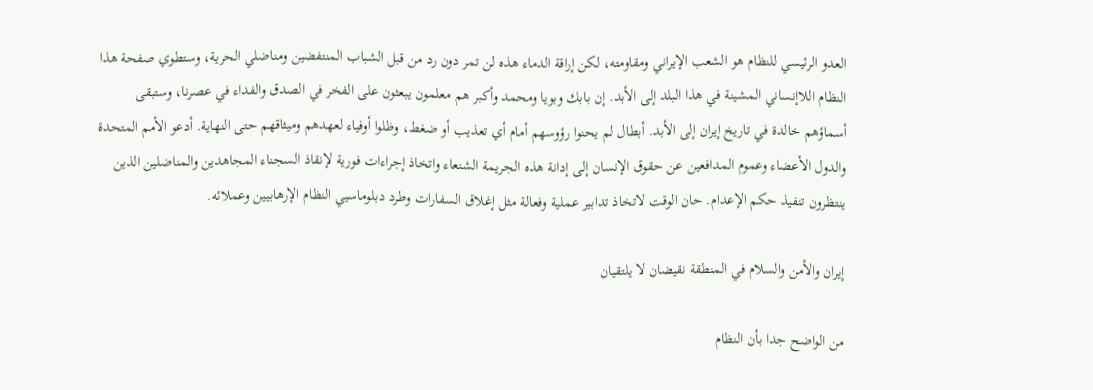العدو الرئيسي للنظام هو الشعب الإيراني ومقاومته، لكن إراقة الدماء هذه لن تمر دون رد من قبل الشباب المنتفضين ومناضلي الحرية، وستطوي صفحة هذا النظام اللاإنساني المشينة في هذا البلد إلى الأبد. إن بابك وبويا ومحمد وأكبر هم معلمون يبعثون على الفخر في الصدق والفداء في عصرنا، وستبقى أسماؤهم خالدة في تاريخ إيران إلى الأبد. أبطال لم يحنوا رؤوسهم أمام أي تعذيب أو ضغط، وظلوا أوفياء لعهدهم وميثاقهم حتى النهاية. أدعو الأمم المتحدة والدول الأعضاء وعموم المدافعين عن حقوق الإنسان إلى إدانة هذه الجريمة الشنعاء واتخاذ إجراءات فورية لإنقاذ السجناء المجاهدين والمناضلين الذين ينتظرون تنفيذ حكم الإعدام. حان الوقت لاتخاذ تدابير عملية وفعالة مثل إغلاق السفارات وطرد دبلوماسيي النظام الإرهابيين وعملائه.

إيران والأمن والسلام في المنطقة نقيضان لا يلتقيان

من الواضح جدا بأن النظام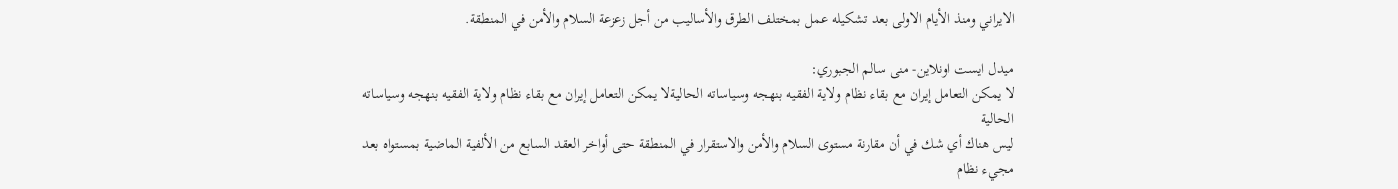الايراني ومنذ الأيام الاولى بعد تشكيله عمل بمختلف الطرق والأساليب من أجل زعزعة السلام والأمن في المنطقة.

ميدل ايست اونلاين- منى سالم الجبوري:
لا يمكن التعامل إيران مع بقاء نظام ولاية الفقيه بنهجه وسياساته الحاليةلا يمكن التعامل إيران مع بقاء نظام ولاية الفقيه بنهجه وسياساته الحالية
ليس هناك أي شك في أن مقارنة مستوى السلام والأمن والاستقرار في المنطقة حتى أواخر العقد السابع من الألفية الماضية بمستواه بعد مجيء نظام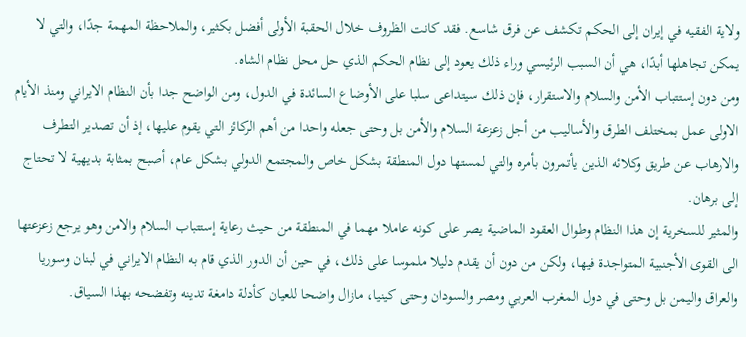ولاية الفقيه في إيران إلى الحكم تكشف عن فرق شاسع. فقد كانت الظروف خلال الحقبة الأولى أفضل بكثير، والملاحظة المهمة جدًا، والتي لا يمكن تجاهلها أبدًا، هي أن السبب الرئيسي وراء ذلك يعود إلى نظام الحكم الذي حل محل نظام الشاه.
ومن دون إستتباب الأمن والسلام والاستقرار، فإن ذلك سيتداعى سلبا على الأوضاع السائدة في الدول، ومن الواضح جدا بأن النظام الايراني ومنذ الأيام الاولى عمل بمختلف الطرق والأساليب من أجل زعزعة السلام والأمن بل وحتى جعله واحدا من أهم الركائز التي يقوم عليها، إذ أن تصدير التطرف والارهاب عن طريق وكلائه الذين يأتمرون بأمره والتي لمستها دول المنطقة بشكل خاص والمجتمع الدولي بشكل عام، أصبح بمثابة بديهية لا تحتاج إلى برهان.
والمثير للسخرية إن هذا النظام وطوال العقود الماضية يصر على كونه عاملا مهما في المنطقة من حيث رعاية إستتباب السلام والامن وهو يرجع زعزعتها الى القوى الأجنبية المتواجدة فيها، ولكن من دون أن يقدم دليلا ملموسا على ذلك، في حين أن الدور الذي قام به النظام الايراني في لبنان وسوريا والعراق واليمن بل وحتى في دول المغرب العربي ومصر والسودان وحتى كينيا، مازال واضحا للعيان كأدلة دامغة تدينه وتفضحه بهذا السياق.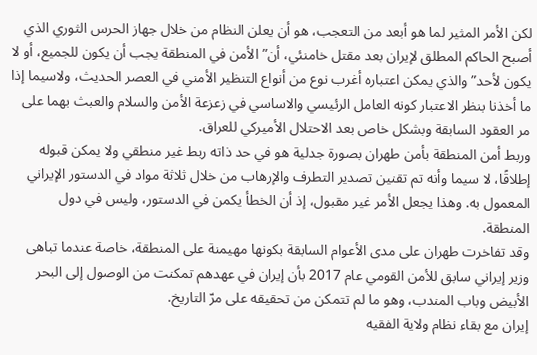لكن الأمر المثير لما هو أبعد من التعجب، هو أن يعلن النظام من خلال جهاز الحرس الثوري الذي أصبح الحاكم المطلق لإيران بعد مقتل خامنئي، أن” الأمن في المنطقة يجب أن يكون للجميع، أو لا يكون لأحد” والذي يمكن اعتباره أغرب نوع من أنواع التنظير الأمني في العصر الحديث، ولاسيما إذا ما أخذنا بنظر الاعتبار كونه العامل الرئيسي والاساسي في زعزعة الأمن والسلام والعبث بهما على مر العقود السابقة وبشكل خاص بعد الاحتلال الأميركي للعراق.
وربط أمن المنطقة بأمن طهران بصورة جدلية هو في حد ذاته ربط غير منطقي ولا يمكن قبوله إطلاقًا، لا سيما وأنه تم تقنين تصدير التطرف والإرهاب من خلال ثلاثة مواد في الدستور الإيراني المعمول به. وهذا يجعل الأمر غير مقبول، إذ أن الخطأ يكمن في الدستور، وليس في دول المنطقة.
وقد تفاخرت طهران على مدى الأعوام السابقة بكونها مهيمنة على المنطقة، خاصة عندما تباهى وزير إيراني سابق للأمن القومي عام 2017 بأن إيران في عهدهم تمكنت من الوصول إلى البحر الأبيض وباب المندب، وهو ما لم تتمكن من تحقيقه على مرّ التاريخ.
إيران مع بقاء نظام ولاية الفقيه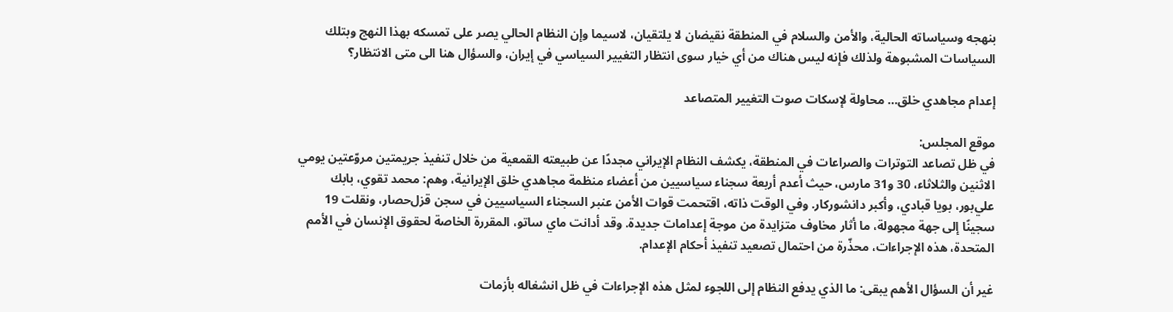بنهجه وسياساته الحالية، والأمن والسلام في المنطقة نقيضان لا يلتقيان، لاسيما وإن النظام الحالي يصر على تمسكه بهذا النهج وبتلك السياسات المشبوهة ولذلك فإنه ليس هناك من أي خيار سوى انتظار التغيير السياسي في إيران، والسؤال هنا الى متى الانتظار؟

إعدام مجاهدي خلق… محاولة لإسكات صوت التغيير المتصاعد

موقع المجلس:
في ظل تصاعد التوترات والصراعات في المنطقة، يكشف النظام الإيراني مجددًا عن طبيعته القمعية من خلال تنفيذ جريمتين مروّعتين يومي الاثنين والثلاثاء، 30 و31 مارس، حيث أعدم أربعة سجناء سياسيين من أعضاء منظمة مجاهدي خلق الإيرانية، وهم: محمد تقوي، بابك علي‌بور، بويا قبادي، وأكبر دانشوركار. وفي الوقت ذاته، اقتحمت قوات الأمن عنبر السجناء السياسيين في سجن قزل‌حصار، ونقلت 19 سجينًا إلى جهة مجهولة، ما أثار مخاوف متزايدة من موجة إعدامات جديدة. وقد أدانت ماي ساتو، المقررة الخاصة لحقوق الإنسان في الأمم المتحدة، هذه الإجراءات، محذّرة من احتمال تصعيد تنفيذ أحكام الإعدام.

غير أن السؤال الأهم يبقى: ما الذي يدفع النظام إلى اللجوء لمثل هذه الإجراءات في ظل انشغاله بأزمات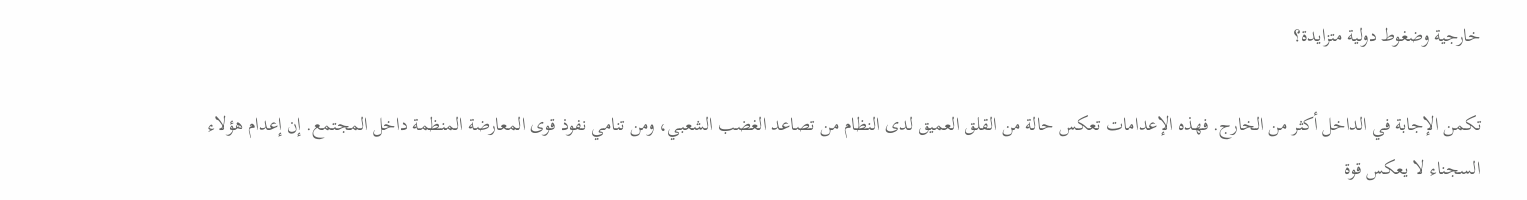خارجية وضغوط دولية متزايدة؟

تكمن الإجابة في الداخل أكثر من الخارج. فهذه الإعدامات تعكس حالة من القلق العميق لدى النظام من تصاعد الغضب الشعبي، ومن تنامي نفوذ قوى المعارضة المنظمة داخل المجتمع. إن إعدام هؤلاء السجناء لا يعكس قوة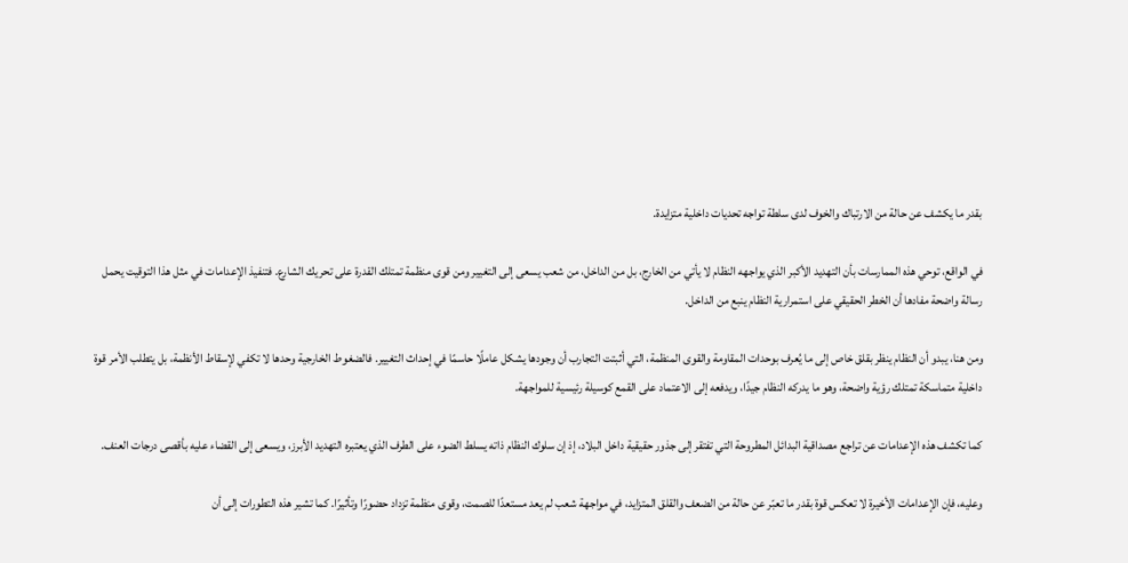بقدر ما يكشف عن حالة من الارتباك والخوف لدى سلطة تواجه تحديات داخلية متزايدة.

في الواقع، توحي هذه الممارسات بأن التهديد الأكبر الذي يواجهه النظام لا يأتي من الخارج، بل من الداخل، من شعب يسعى إلى التغيير ومن قوى منظمة تمتلك القدرة على تحريك الشارع. فتنفيذ الإعدامات في مثل هذا التوقيت يحمل رسالة واضحة مفادها أن الخطر الحقيقي على استمرارية النظام ينبع من الداخل.

ومن هنا، يبدو أن النظام ينظر بقلق خاص إلى ما يُعرف بوحدات المقاومة والقوى المنظمة، التي أثبتت التجارب أن وجودها يشكل عاملًا حاسمًا في إحداث التغيير. فالضغوط الخارجية وحدها لا تكفي لإسقاط الأنظمة، بل يتطلب الأمر قوة داخلية متماسكة تمتلك رؤية واضحة، وهو ما يدركه النظام جيدًا، ويدفعه إلى الاعتماد على القمع كوسيلة رئيسية للمواجهة.

كما تكشف هذه الإعدامات عن تراجع مصداقية البدائل المطروحة التي تفتقر إلى جذور حقيقية داخل البلاد، إذ إن سلوك النظام ذاته يسلط الضوء على الطرف الذي يعتبره التهديد الأبرز، ويسعى إلى القضاء عليه بأقصى درجات العنف.

وعليه، فإن الإعدامات الأخيرة لا تعكس قوة بقدر ما تعبّر عن حالة من الضعف والقلق المتزايد، في مواجهة شعب لم يعد مستعدًا للصمت، وقوى منظمة تزداد حضورًا وتأثيرًا. كما تشير هذه التطورات إلى أن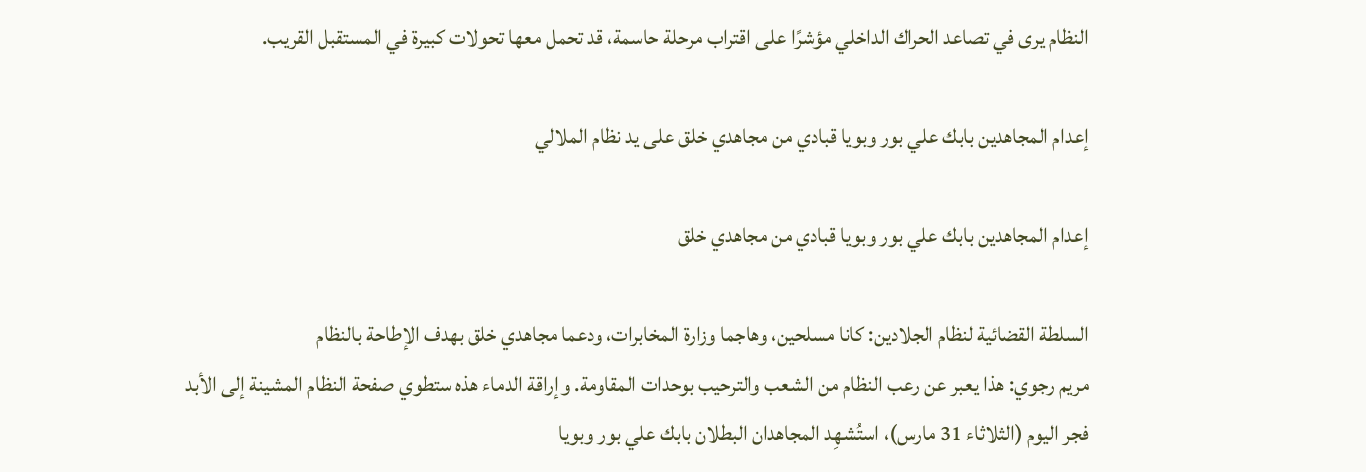النظام يرى في تصاعد الحراك الداخلي مؤشرًا على اقتراب مرحلة حاسمة، قد تحمل معها تحولات كبيرة في المستقبل القريب.

إعدام المجاهدين بابك علي بور وبويا قبادي من مجاهدي خلق على يد نظام الملالي

إعدام المجاهدين بابك علي بور وبويا قبادي من مجاهدي خلق

السلطة القضائية لنظام الجلادين: كانا مسلحين، وهاجما وزارة المخابرات، ودعما مجاهدي خلق بهدف الإطاحة بالنظام
مريم رجوي: هذا يعبر عن رعب النظام من الشعب والترحيب بوحدات المقاومة. وإراقة الدماء هذه ستطوي صفحة النظام المشينة إلى الأبد
فجر اليوم (الثلاثاء 31 مارس)، استُشهِد المجاهدان البطلان بابك علي بور وبويا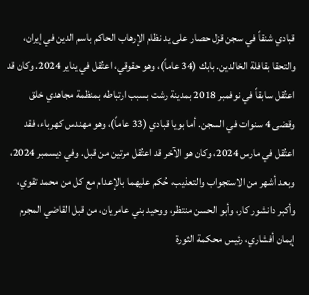قبادي شنقاً في سجن قزل حصار على يد نظام الإرهاب الحاكم باسم الدين في إيران، والتحقا بقافلة الخالدين. بابك (34 عاماً)، وهو حقوقي، اعتُقل في يناير 2024. وكان قد اعتُقل سابقاً في نوفمبر 2018 بمدينة رشت بسبب ارتباطه بمنظمة مجاهدي خلق وقضى 4 سنوات في السجن. أما بويا قبادي (33 عاماً)، وهو مهندس كهرباء، فقد اعتُقل في مارس 2024، وكان هو الآخر قد اعتُقل مرتين من قبل. وفي ديسمبر 2024، وبعد أشهر من الاستجواب والتعذيب، حُكم عليهما بالإعدام مع كل من محمد تقوي، وأكبر دانشور كار، وأبو الحسن منتظر، ووحيد بني عامريان، من قبل القاضي المجرم إيمان أفشاري، رئيس محكمة الثورة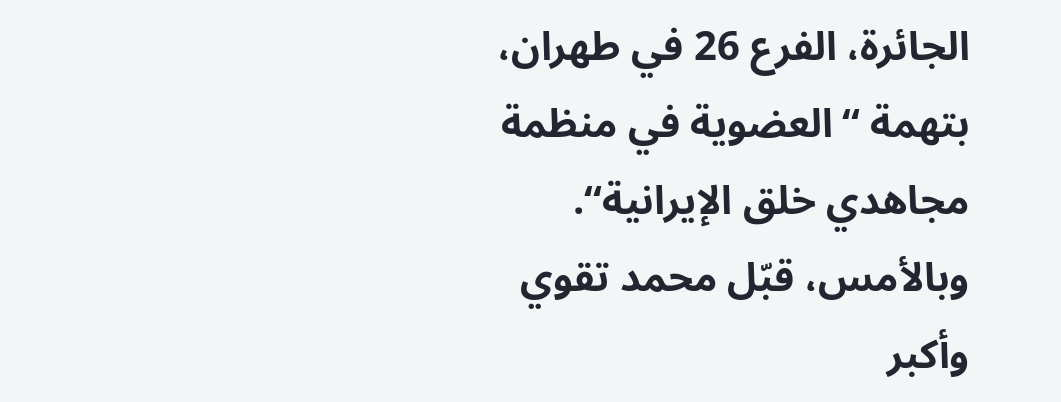الجائرة، الفرع 26 في طهران، بتهمة “العضوية في منظمة مجاهدي خلق الإيرانية“. وبالأمس، قبّل محمد تقوي وأكبر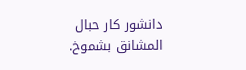دانشور كار حبال المشانق بشموخ.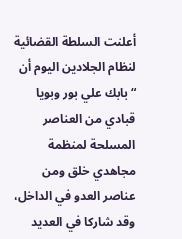أعلنت السلطة القضائية لنظام الجلادين اليوم أن “بابك علي بور وبويا قبادي من العناصر المسلحة لمنظمة مجاهدي خلق ومن عناصر العدو في الداخل، وقد شاركا في العديد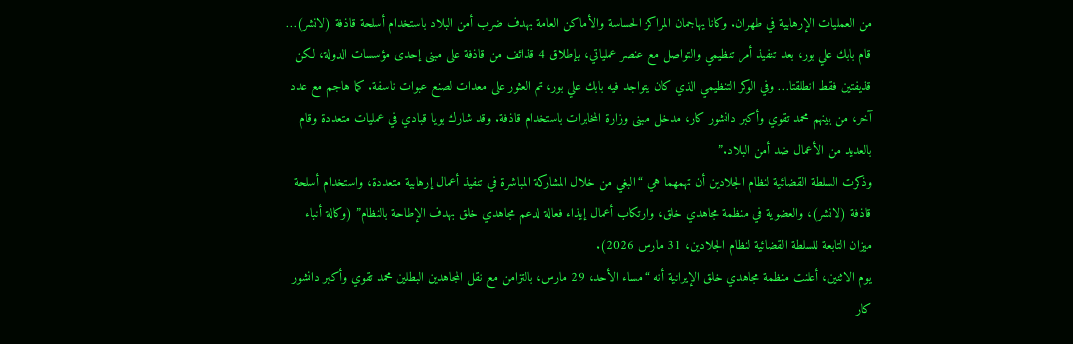من العمليات الإرهابية في طهران. وكانا يهاجمان المراكز الحساسة والأماكن العامة بهدف ضرب أمن البلاد باستخدام أسلحة قاذفة (لانشر)… قام بابك علي بور، بعد تنفيذ أمر تنظيمي والتواصل مع عنصر عملياتي، بإطلاق 4 قذائف من قاذفة على مبنى إحدى مؤسسات الدولة، لكن قذيفتين فقط انطلقتا… وفي الوكر التنظيمي الذي كان يتواجد فيه بابك علي بور، تم العثور على معدات لصنع عبوات ناسفة. كما هاجم مع عدد آخر، من بينهم محمد تقوي وأكبر دانشور كار، مدخل مبنى وزارة المخابرات باستخدام قاذفة. وقد شارك بويا قبادي في عمليات متعددة وقام بالعديد من الأعمال ضد أمن البلاد.”
وذكرت السلطة القضائية لنظام الجلادين أن تهمهما هي “البغي من خلال المشاركة المباشرة في تنفيذ أعمال إرهابية متعددة، واستخدام أسلحة قاذفة (لانشر)، والعضوية في منظمة مجاهدي خلق، وارتكاب أعمال إيذاء فعالة لدعم مجاهدي خلق بهدف الإطاحة بالنظام” (وكالة أنباء ميزان التابعة للسلطة القضائية لنظام الجلادين، 31 مارس 2026).
يوم الاثنين، أعلنت منظمة مجاهدي خلق الإيرانية أنه “مساء الأحد، 29 مارس، بالتزامن مع نقل المجاهدين البطلين محمد تقوي وأكبر دانشور كار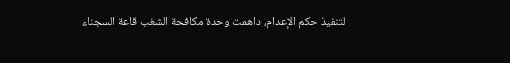لتنفيذ حكم الإعدام، داهمت وحدة مكافحة الشغب قاعة السجناء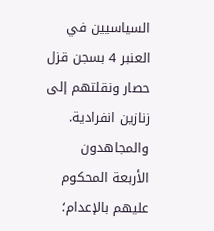السياسيين في العنبر 4 بسجن قزل حصار ونقلتهم إلى زنازين انفرادية. والمجاهدون الأربعة المحكوم عليهم بالإعدام؛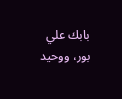بابك علي بور، ووحيد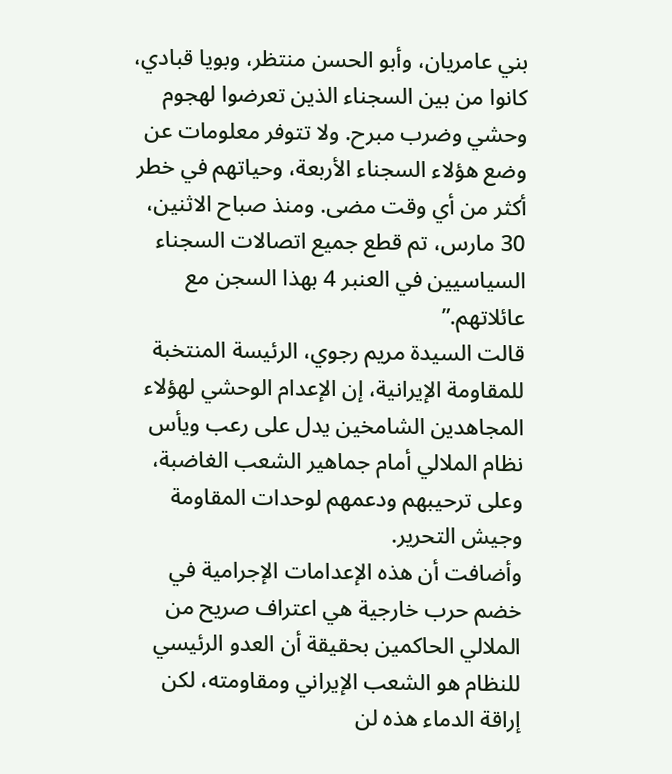بني عامريان، وأبو الحسن منتظر، وبويا قبادي، كانوا من بين السجناء الذين تعرضوا لهجوم وحشي وضرب مبرح. ولا تتوفر معلومات عن وضع هؤلاء السجناء الأربعة، وحياتهم في خطر أكثر من أي وقت مضى. ومنذ صباح الاثنين، 30 مارس، تم قطع جميع اتصالات السجناء السياسيين في العنبر 4 بهذا السجن مع عائلاتهم.”
قالت السيدة مريم رجوي، الرئيسة المنتخبة للمقاومة الإيرانية، إن الإعدام الوحشي لهؤلاء المجاهدين الشامخين يدل على رعب ويأس نظام الملالي أمام جماهير الشعب الغاضبة، وعلى ترحيبهم ودعمهم لوحدات المقاومة وجيش التحرير.
وأضافت أن هذه الإعدامات الإجرامية في خضم حرب خارجية هي اعتراف صريح من الملالي الحاكمين بحقيقة أن العدو الرئيسي للنظام هو الشعب الإيراني ومقاومته، لكن إراقة الدماء هذه لن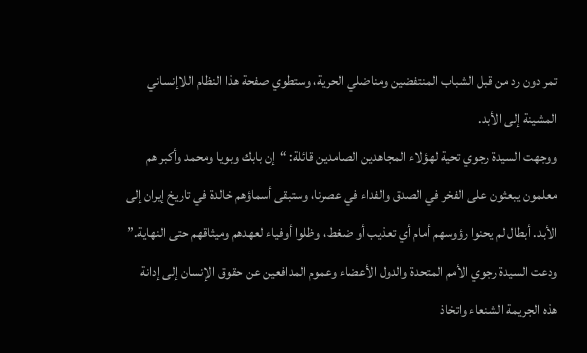تمر دون رد من قبل الشباب المنتفضين ومناضلي الحرية، وستطوي صفحة هذا النظام اللاإنساني المشينة إلى الأبد.
ووجهت السيدة رجوي تحية لهؤلاء المجاهدين الصامدين قائلة: “إن بابك وبويا ومحمد وأكبر هم معلمون يبعثون على الفخر في الصدق والفداء في عصرنا، وستبقى أسماؤهم خالدة في تاريخ إيران إلى الأبد. أبطال لم يحنوا رؤوسهم أمام أي تعذيب أو ضغط، وظلوا أوفياء لعهدهم وميثاقهم حتى النهاية.”
ودعت السيدة رجوي الأمم المتحدة والدول الأعضاء وعموم المدافعين عن حقوق الإنسان إلى إدانة هذه الجريمة الشنعاء واتخاذ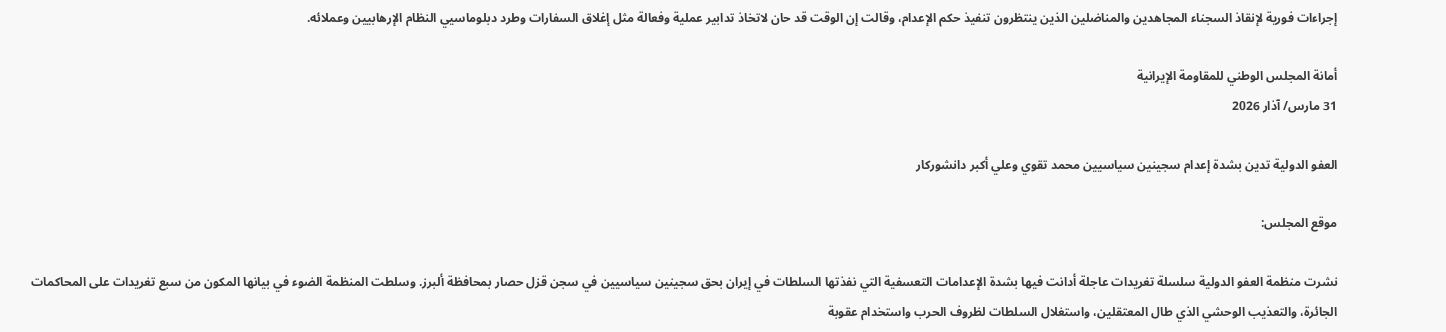إجراءات فورية لإنقاذ السجناء المجاهدين والمناضلين الذين ينتظرون تنفيذ حكم الإعدام، وقالت إن الوقت قد حان لاتخاذ تدابير عملية وفعالة مثل إغلاق السفارات وطرد دبلوماسيي النظام الإرهابيين وعملائه.

أمانة المجلس الوطني للمقاومة الإيرانية
31 مارس/ آذار 2026

العفو الدولية تدين بشدة إعدام سجينين سياسيين محمد تقوي وعلي أكبر دانشوركار

موقع المجلس:

نشرت منظمة العفو الدولية سلسلة تغريدات عاجلة أدانت فيها بشدة الإعدامات التعسفية التي نفذتها السلطات في إيران بحق سجينين سياسيين في سجن قزل حصار بمحافظة ألبرز. وسلطت المنظمة الضوء في بيانها المكون من سبع تغريدات على المحاكمات الجائرة، والتعذيب الوحشي الذي طال المعتقلين، واستغلال السلطات لظروف الحرب واستخدام عقوبة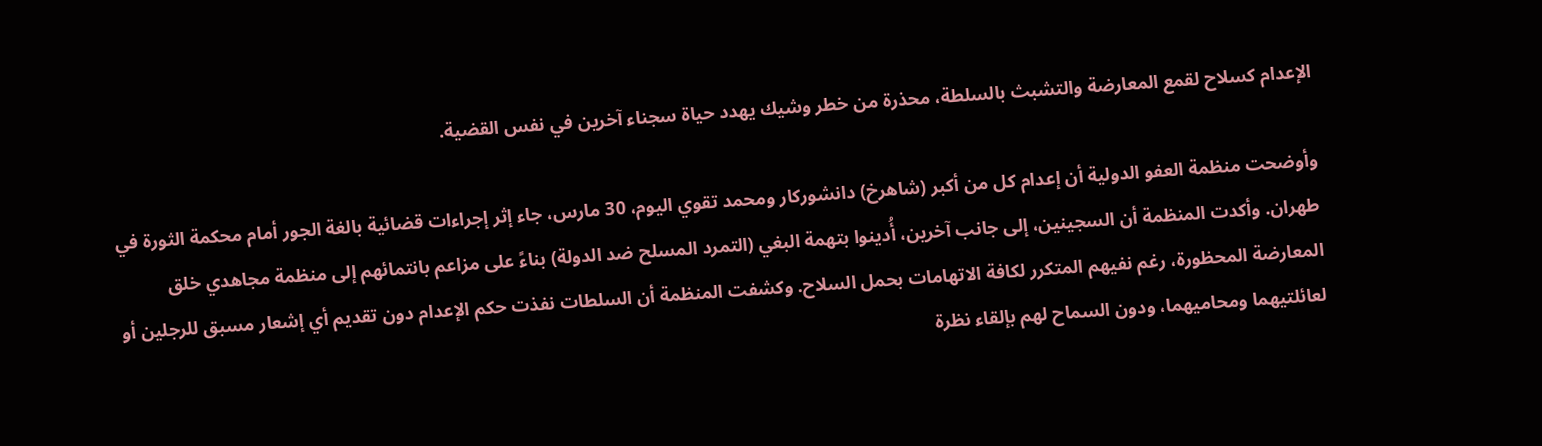الإعدام كسلاح لقمع المعارضة والتشبث بالسلطة، محذرة من خطر وشيك يهدد حياة سجناء آخرين في نفس القضية.

وأوضحت منظمة العفو الدولية أن إعدام كل من أكبر (شاهرخ) دانشوركار ومحمد تقوي اليوم، 30 مارس، جاء إثر إجراءات قضائية بالغة الجور أمام محكمة الثورة في طهران. وأكدت المنظمة أن السجينين، إلى جانب آخرين، أُدينوا بتهمة البغي (التمرد المسلح ضد الدولة) بناءً على مزاعم بانتمائهم إلى منظمة مجاهدي خلق المعارضة المحظورة، رغم نفيهم المتكرر لكافة الاتهامات بحمل السلاح. وكشفت المنظمة أن السلطات نفذت حكم الإعدام دون تقديم أي إشعار مسبق للرجلين أو لعائلتيهما ومحاميهما، ودون السماح لهم بإلقاء نظرة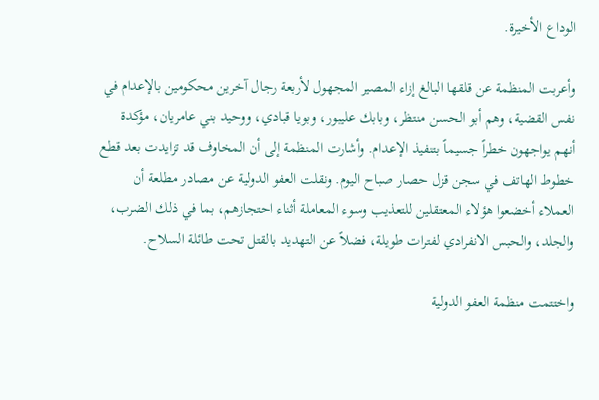الوداع الأخيرة.

وأعربت المنظمة عن قلقها البالغ إزاء المصير المجهول لأربعة رجال آخرين محكومين بالإعدام في نفس القضية، وهم أبو الحسن منتظر، وبابك عليبور، وبويا قبادي، ووحيد بني عامريان، مؤكدة أنهم يواجهون خطراً جسيماً بتنفيذ الإعدام. وأشارت المنظمة إلى أن المخاوف قد تزايدت بعد قطع خطوط الهاتف في سجن قزل حصار صباح اليوم. ونقلت العفو الدولية عن مصادر مطلعة أن العملاء أخضعوا هؤلاء المعتقلين للتعذيب وسوء المعاملة أثناء احتجازهم، بما في ذلك الضرب، والجلد، والحبس الانفرادي لفترات طويلة، فضلاً عن التهديد بالقتل تحت طائلة السلاح.

واختتمت منظمة العفو الدولية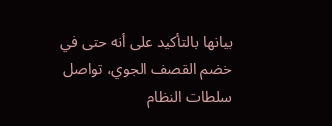بيانها بالتأكيد على أنه حتى في خضم القصف الجوي، تواصل سلطات النظام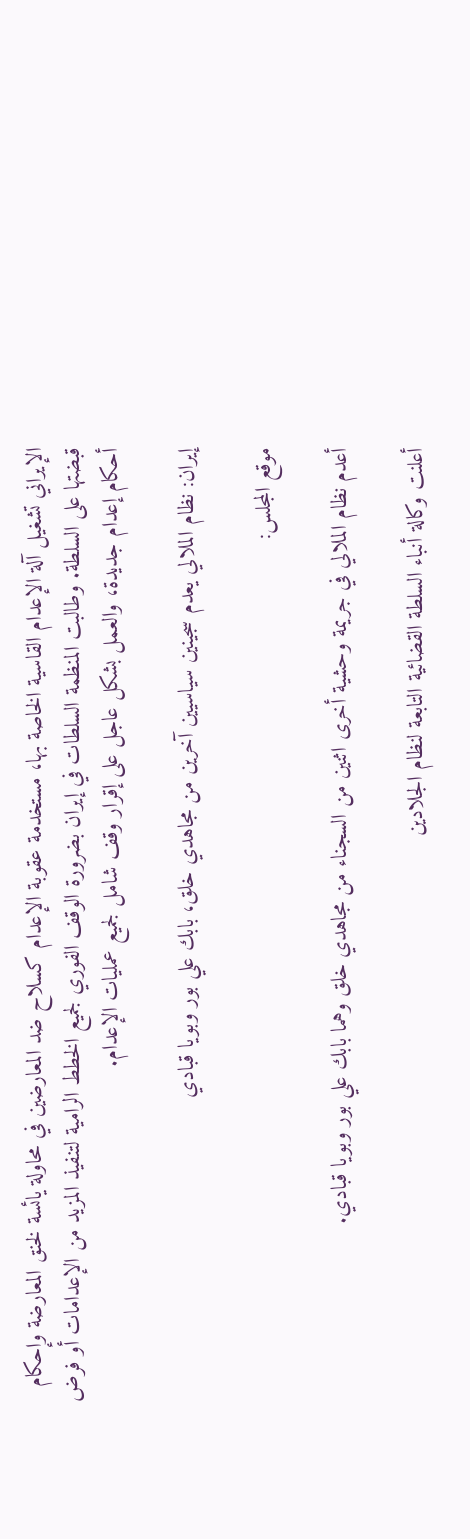الإيراني تشغيل آلة الإعدام القاسية الخاصة بها، مستخدمة عقوبة الإعدام كسلاح ضد المعارضين في محاولة يائسة لخنق المعارضة وإحكام قبضتها على السلطة. وطالبت المنظمة السلطات في إيران بضرورة الوقف الفوري لجميع الخطط الرامية لتنفيذ المزيد من الإعدامات أو فرض أحكام إعدام جديدة، والعمل بشكل عاجل على إقرار وقف شامل لجميع عمليات الإعدام.

إيران: نظام الملالي يعدم سجينين سياسيين آخرين من مجاهدي خلق، بابك علي بور وبويا قبادي

موقع المجلس:

أعدم نظام الملالي في جريمة وحشية أخرى اثنين من السجناء من مجاهدي خلق وهما بابك علي بور وبويا قبادي.

أعلنت وكالة أنباء السلطة القضائية التابعة لنظام الجلادين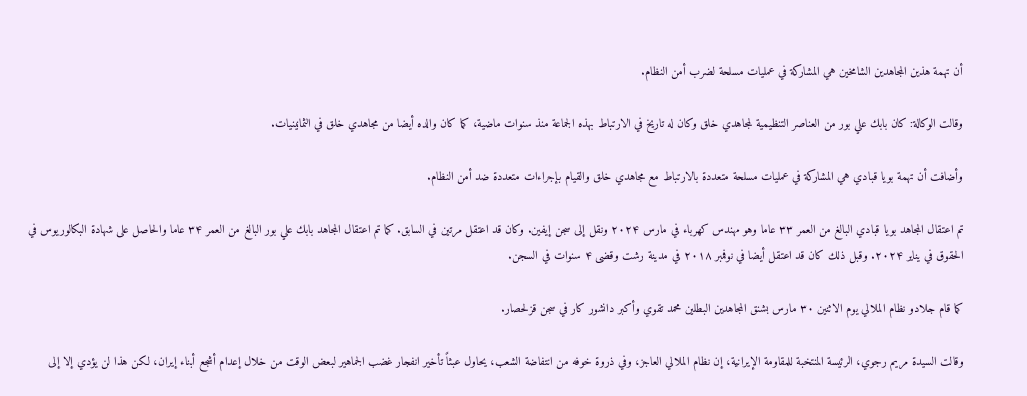أن تهمة هذين المجاهدين الشامخين هي المشاركة في عمليات مسلحة لضرب أمن النظام.

وقالت الوكالة: كان بابك علي بور من العناصر التنظيمية لمجاهدي خلق وكان له تاريخ في الارتباط بهذه الجماعة منذ سنوات ماضية، كما كان والده أيضا من مجاهدي خلق في الثمانينيات.

وأضافت أن تهمة بويا قبادي هي المشاركة في عمليات مسلحة متعددة بالارتباط مع مجاهدي خلق والقيام بإجراءات متعددة ضد أمن النظام.

تم اعتقال المجاهد بويا قبادي البالغ من العمر ۳۳ عاما وهو مهندس كهرباء في مارس ۲۰۲۴ ونقل إلى سجن إيفين. وكان قد اعتقل مرتين في السابق. كما تم اعتقال المجاهد بابك علي بور البالغ من العمر ۳۴ عاما والحاصل على شهادة البكالوريوس في الحقوق في ینایر ۲۰۲۴. وقبل ذلك كان قد اعتقل أيضا في نوفمبر ۲۰۱۸ في مدينة رشت وقضى ۴ سنوات في السجن.

كما قام جلادو نظام الملالي يوم الاثنين ۳۰ مارس بشنق المجاهدين البطلين محمد تقوي وأكبر دانشور كار في سجن قزلحصار.

وقالت السيدة مريم رجوي، الرئيسة المنتخبة للمقاومة الإيرانية، إن نظام الملالي العاجز، وفي ذروة خوفه من انتفاضة الشعب، يحاول عبثاً تأخير انفجار غضب الجماهير لبعض الوقت من خلال إعدام أشجع أبناء إيران، لكن هذا لن يؤدي إلا إلى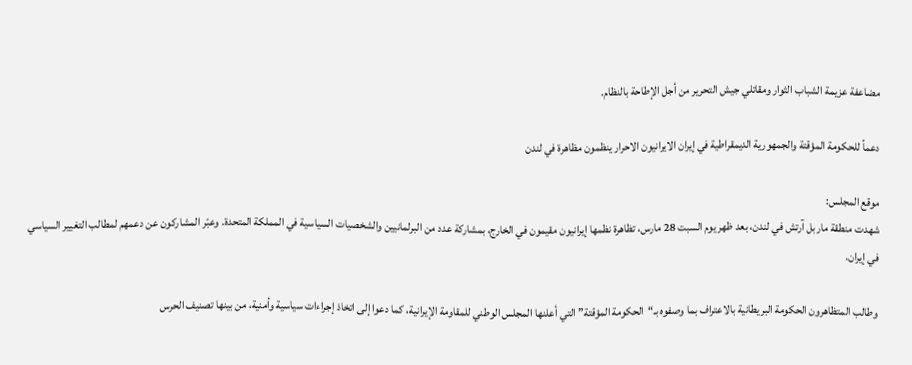مضاعفة عزيمة الشباب الثوار ومقاتلي جيش التحرير من أجل الإطاحة بالنظام.

دعماً للحكومة المؤقتة والجمهورية الديمقراطية في إيران الایرانیون الاحرار ینظمون مظاهرة في لندن

موقع المجلس:
شهدت منطقة ماربل آرتش في لندن، بعد ظهر يوم السبت 28 مارس، تظاهرة نظمها إيرانيون مقيمون في الخارج، بمشاركة عدد من البرلمانيين والشخصيات السياسية في المملكة المتحدة. وعبّر المشاركون عن دعمهم لمطالب التغيير السياسي في إيران.

وطالب المتظاهرون الحكومة البريطانية بالاعتراف بما وصفوه بـ“الحكومة المؤقتة” التي أعلنها المجلس الوطني للمقاومة الإيرانية، كما دعوا إلى اتخاذ إجراءات سياسية وأمنية، من بينها تصنيف الحرس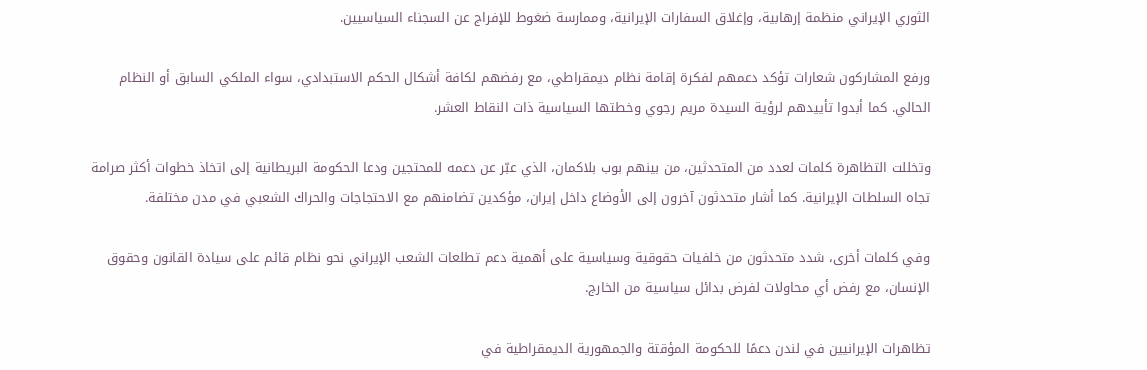الثوري الإيراني منظمة إرهابية، وإغلاق السفارات الإيرانية، وممارسة ضغوط للإفراج عن السجناء السياسيين.

ورفع المشاركون شعارات تؤكد دعمهم لفكرة إقامة نظام ديمقراطي، مع رفضهم لكافة أشكال الحكم الاستبدادي، سواء الملكي السابق أو النظام الحالي. كما أبدوا تأييدهم لرؤية السيدة مريم رجوي وخطتها السياسية ذات النقاط العشر.

وتخللت التظاهرة كلمات لعدد من المتحدثين، من بينهم بوب بلاكمان، الذي عبّر عن دعمه للمحتجين ودعا الحكومة البريطانية إلى اتخاذ خطوات أكثر صرامة تجاه السلطات الإيرانية. كما أشار متحدثون آخرون إلى الأوضاع داخل إيران، مؤكدين تضامنهم مع الاحتجاجات والحراك الشعبي في مدن مختلفة.

وفي كلمات أخرى، شدد متحدثون من خلفيات حقوقية وسياسية على أهمية دعم تطلعات الشعب الإيراني نحو نظام قائم على سيادة القانون وحقوق الإنسان، مع رفض أي محاولات لفرض بدائل سياسية من الخارج.

تظاهرات الإيرانيين في لندن دعمًا للحكومة المؤقتة والجمهورية الديمقراطية في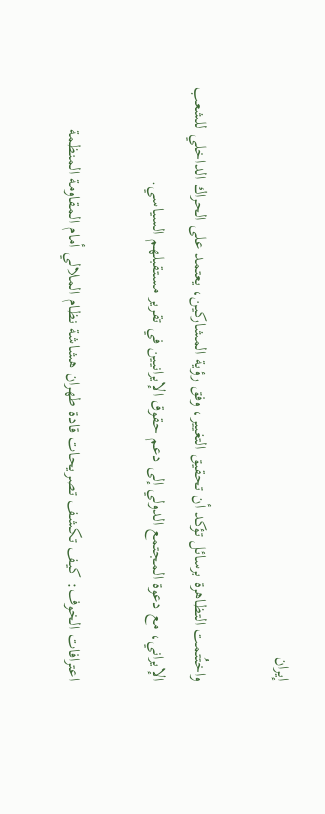إيران

واختُتمت التظاهرة برسائل تؤكد أن تحقيق التغيير، وفق رؤية المشاركين، يعتمد على الحراك الداخلي للشعب الإيراني، مع دعوة المجتمع الدولي إلى دعم حقوق الإيرانيين في تقرير مستقبلهم السياسي.

اعترافات الخوف: كيف تكشف تصريحات قادة طهران هشاشة نظام الملالي أمام المقاومة المنظمة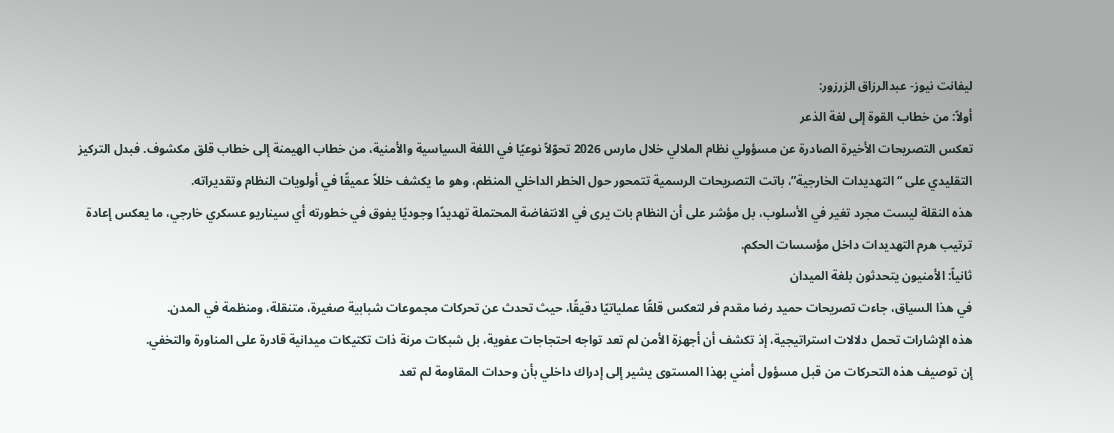ليفانت نيوز- عبدالرزاق الزرزور:
أولاً: من خطاب القوة إلى لغة الذعر
تعكس التصريحات الأخيرة الصادرة عن مسؤولي نظام الملالي خلال مارس 2026 تحوّلاً نوعيًا في اللغة السياسية والأمنية، من خطاب الهيمنة إلى خطاب قلق مكشوف. فبدل التركيز التقليدي على “التهديدات الخارجية”، باتت التصريحات الرسمية تتمحور حول الخطر الداخلي المنظم، وهو ما يكشف خللاً عميقًا في أولويات النظام وتقديراته.
هذه النقلة ليست مجرد تغير في الأسلوب، بل مؤشر على أن النظام بات يرى في الانتفاضة المحتملة تهديدًا وجوديًا يفوق في خطورته أي سيناريو عسكري خارجي، ما يعكس إعادة ترتيب هرم التهديدات داخل مؤسسات الحكم.
ثانياً: الأمنيون يتحدثون بلغة الميدان
في هذا السياق، جاءت تصريحات حميد رضا مقدم فر لتعكس قلقًا عملياتيًا دقيقًا، حيث تحدث عن تحركات مجموعات شبابية صغيرة، متنقلة، ومنظمة في المدن.
هذه الإشارات تحمل دلالات استراتيجية، إذ تكشف أن أجهزة الأمن لم تعد تواجه احتجاجات عفوية، بل شبكات مرنة ذات تكتيكات ميدانية قادرة على المناورة والتخفي.
إن توصيف هذه التحركات من قبل مسؤول أمني بهذا المستوى يشير إلى إدراك داخلي بأن وحدات المقاومة لم تعد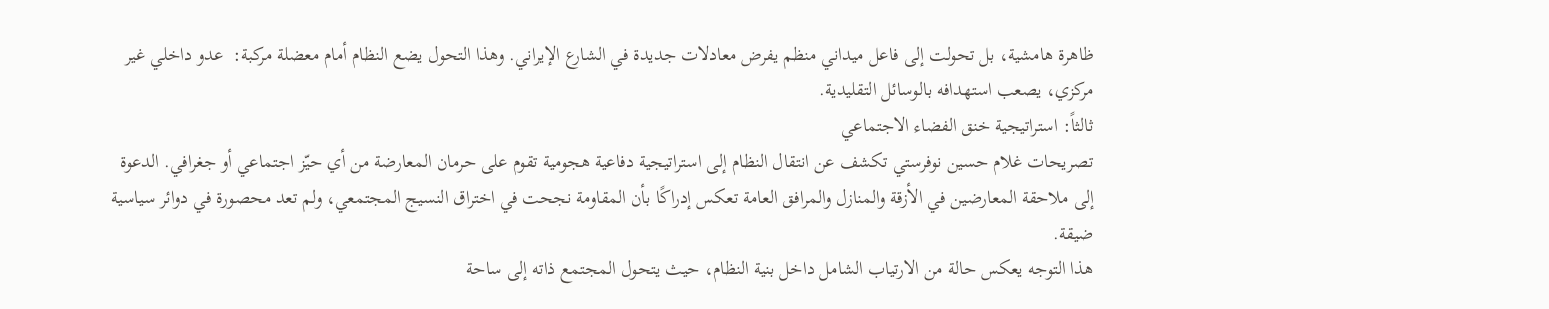ظاهرة هامشية، بل تحولت إلى فاعل ميداني منظم يفرض معادلات جديدة في الشارع الإيراني. وهذا التحول يضع النظام أمام معضلة مركبة:  عدو داخلي غير مركزي، يصعب استهدافه بالوسائل التقليدية.
ثالثاً: استراتيجية خنق الفضاء الاجتماعي
تصريحات غلام حسين نوفرستي تكشف عن انتقال النظام إلى استراتيجية دفاعية هجومية تقوم على حرمان المعارضة من أي حيّز اجتماعي أو جغرافي. الدعوة إلى ملاحقة المعارضين في الأزقة والمنازل والمرافق العامة تعكس إدراكًا بأن المقاومة نجحت في اختراق النسيج المجتمعي، ولم تعد محصورة في دوائر سياسية ضيقة.
هذا التوجه يعكس حالة من الارتياب الشامل داخل بنية النظام، حيث يتحول المجتمع ذاته إلى ساحة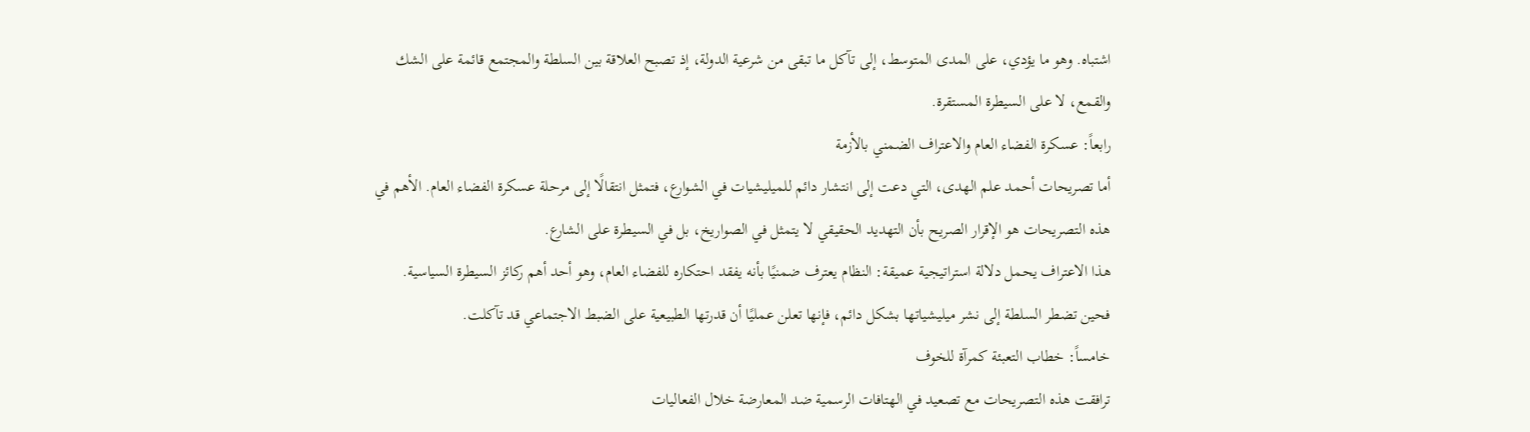اشتباه. وهو ما يؤدي، على المدى المتوسط، إلى تآكل ما تبقى من شرعية الدولة، إذ تصبح العلاقة بين السلطة والمجتمع قائمة على الشك والقمع، لا على السيطرة المستقرة.
رابعاً: عسكرة الفضاء العام والاعتراف الضمني بالأزمة
أما تصريحات أحمد علم الهدى، التي دعت إلى انتشار دائم للميليشيات في الشوارع، فتمثل انتقالًا إلى مرحلة عسكرة الفضاء العام. الأهم في هذه التصريحات هو الإقرار الصريح بأن التهديد الحقيقي لا يتمثل في الصواريخ، بل في السيطرة على الشارع.
هذا الاعتراف يحمل دلالة استراتيجية عميقة: النظام يعترف ضمنيًا بأنه يفقد احتكاره للفضاء العام، وهو أحد أهم ركائز السيطرة السياسية. فحين تضطر السلطة إلى نشر ميليشياتها بشكل دائم، فإنها تعلن عمليًا أن قدرتها الطبيعية على الضبط الاجتماعي قد تآكلت.
خامساً: خطاب التعبئة كمرآة للخوف
ترافقت هذه التصريحات مع تصعيد في الهتافات الرسمية ضد المعارضة خلال الفعاليات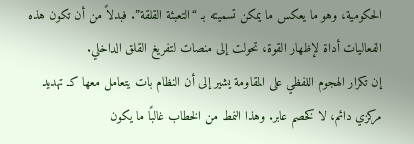الحكومية، وهو ما يعكس ما يمكن تسميته بـ “التعبئة القلقة”. فبدلاً من أن تكون هذه الفعاليات أداة لإظهار القوة، تحولت إلى منصات لتفريغ القلق الداخلي.
إن تكرار الهجوم اللفظي على المقاومة يشير إلى أن النظام بات يتعامل معها كـ تهديد مركزي دائم، لا كخصم عابر. وهذا النمط من الخطاب غالبًا ما يكون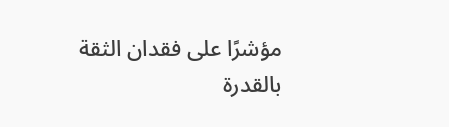مؤشرًا على فقدان الثقة بالقدرة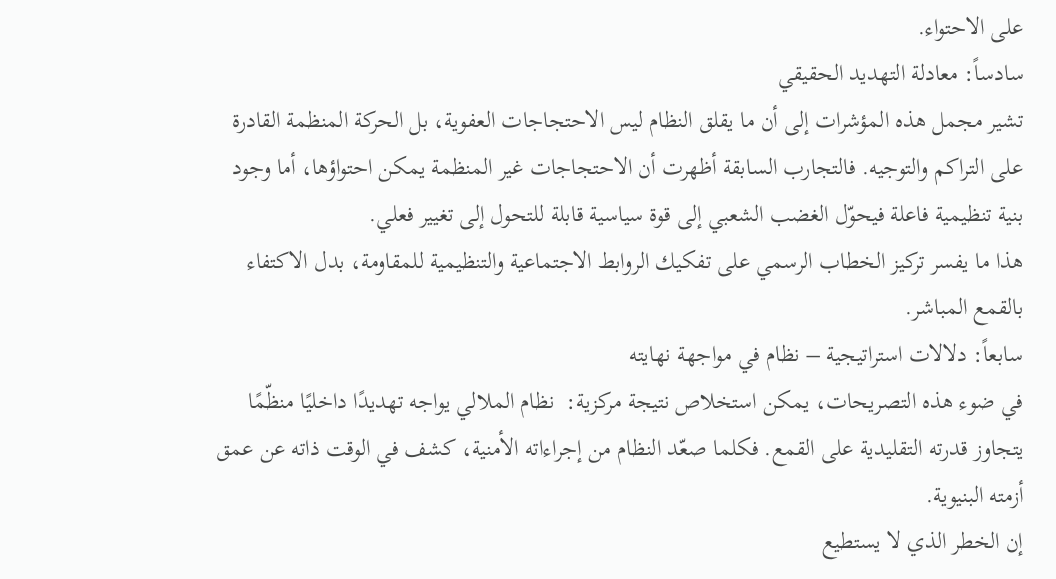على الاحتواء.
سادساً: معادلة التهديد الحقيقي
تشير مجمل هذه المؤشرات إلى أن ما يقلق النظام ليس الاحتجاجات العفوية، بل الحركة المنظمة القادرة على التراكم والتوجيه. فالتجارب السابقة أظهرت أن الاحتجاجات غير المنظمة يمكن احتواؤها، أما وجود بنية تنظيمية فاعلة فيحوّل الغضب الشعبي إلى قوة سياسية قابلة للتحول إلى تغيير فعلي.
هذا ما يفسر تركيز الخطاب الرسمي على تفكيك الروابط الاجتماعية والتنظيمية للمقاومة، بدل الاكتفاء بالقمع المباشر.
سابعاً: دلالات استراتيجية – نظام في مواجهة نهايته
في ضوء هذه التصريحات، يمكن استخلاص نتيجة مركزية:  نظام الملالي يواجه تهديدًا داخليًا منظّمًا يتجاوز قدرته التقليدية على القمع. فكلما صعّد النظام من إجراءاته الأمنية، كشف في الوقت ذاته عن عمق أزمته البنيوية.
إن الخطر الذي لا يستطيع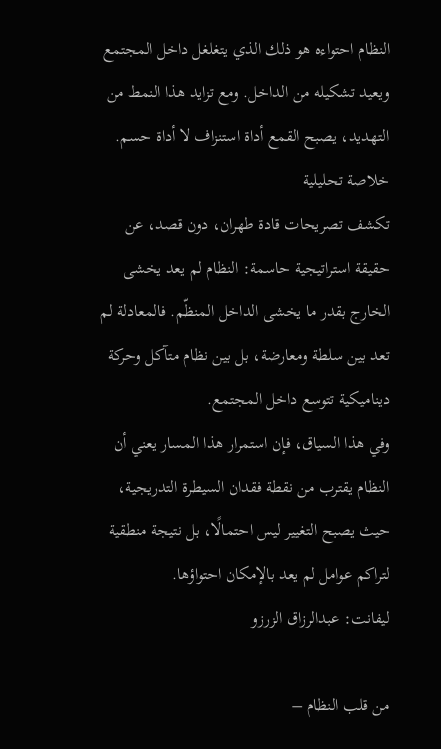النظام احتواءه هو ذلك الذي يتغلغل داخل المجتمع ويعيد تشكيله من الداخل. ومع تزايد هذا النمط من التهديد، يصبح القمع أداة استنزاف لا أداة حسم.
خلاصة تحليلية
تكشف تصريحات قادة طهران، دون قصد، عن حقيقة استراتيجية حاسمة: النظام لم يعد يخشى الخارج بقدر ما يخشى الداخل المنظّم. فالمعادلة لم تعد بين سلطة ومعارضة، بل بين نظام متآكل وحركة ديناميكية تتوسع داخل المجتمع.
وفي هذا السياق، فإن استمرار هذا المسار يعني أن النظام يقترب من نقطة فقدان السيطرة التدريجية، حيث يصبح التغيير ليس احتمالًا، بل نتيجة منطقية لتراكم عوامل لم يعد بالإمكان احتواؤها.
ليفانت: عبدالرزاق الزرزو

من قلب النظام –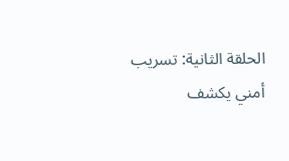الحلقة الثانية: تسريب أمني يكشف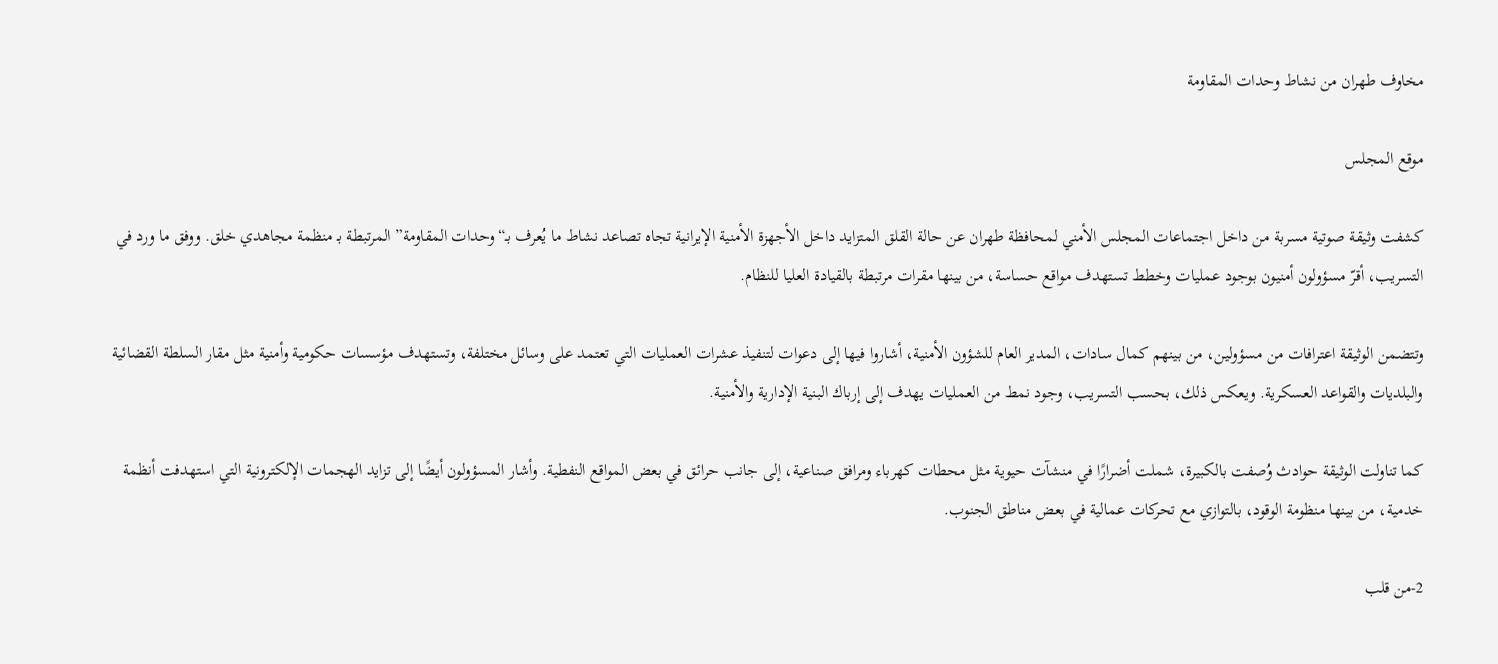مخاوف طهران من نشاط وحدات المقاومة

موقع المجلس

كشفت وثيقة صوتية مسربة من داخل اجتماعات المجلس الأمني لمحافظة طهران عن حالة القلق المتزايد داخل الأجهزة الأمنية الإيرانية تجاه تصاعد نشاط ما يُعرف بـ“وحدات المقاومة” المرتبطة بـ منظمة مجاهدي خلق. ووفق ما ورد في التسريب، أقرّ مسؤولون أمنيون بوجود عمليات وخطط تستهدف مواقع حساسة، من بينها مقرات مرتبطة بالقيادة العليا للنظام.

وتتضمن الوثيقة اعترافات من مسؤولين، من بينهم كمال سادات، المدير العام للشؤون الأمنية، أشاروا فيها إلى دعوات لتنفيذ عشرات العمليات التي تعتمد على وسائل مختلفة، وتستهدف مؤسسات حكومية وأمنية مثل مقار السلطة القضائية والبلديات والقواعد العسكرية. ويعكس ذلك، بحسب التسريب، وجود نمط من العمليات يهدف إلى إرباك البنية الإدارية والأمنية.

كما تناولت الوثيقة حوادث وُصفت بالكبيرة، شملت أضرارًا في منشآت حيوية مثل محطات كهرباء ومرافق صناعية، إلى جانب حرائق في بعض المواقع النفطية. وأشار المسؤولون أيضًا إلى تزايد الهجمات الإلكترونية التي استهدفت أنظمة خدمية، من بينها منظومة الوقود، بالتوازي مع تحركات عمالية في بعض مناطق الجنوب.

2-من قلب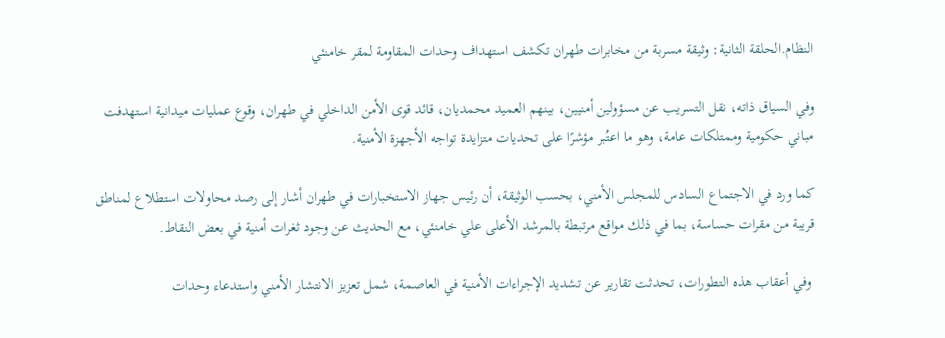النظام.الحلقة الثانية: وثيقة مسربة من مخابرات طهران تكشف استهداف وحدات المقاومة لمقر خامنئي

وفي السياق ذاته، نقل التسريب عن مسؤولين أمنيين، بينهم العميد محمديان، قائد قوى الأمن الداخلي في طهران، وقوع عمليات ميدانية استهدفت مباني حكومية وممتلكات عامة، وهو ما اعتُبر مؤشرًا على تحديات متزايدة تواجه الأجهزة الأمنية.

كما ورد في الاجتماع السادس للمجلس الأمني، بحسب الوثيقة، أن رئيس جهاز الاستخبارات في طهران أشار إلى رصد محاولات استطلاع لمناطق قريبة من مقرات حساسة، بما في ذلك مواقع مرتبطة بالمرشد الأعلى علي خامنئي، مع الحديث عن وجود ثغرات أمنية في بعض النقاط.

 وفي أعقاب هذه التطورات، تحدثت تقارير عن تشديد الإجراءات الأمنية في العاصمة، شمل تعزيز الانتشار الأمني واستدعاء وحدات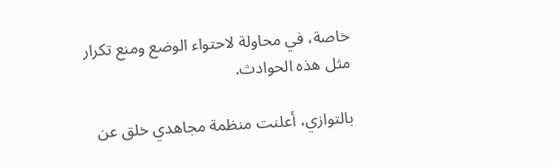خاصة، في محاولة لاحتواء الوضع ومنع تكرار مثل هذه الحوادث.

بالتوازي، أعلنت منظمة مجاهدي خلق عن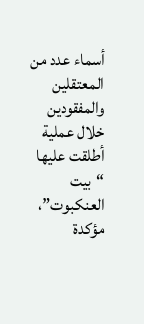أسماء عدد من المعتقلين والمفقودين خلال عملية أطلقت عليها “بيت العنكبوت”، مؤكدة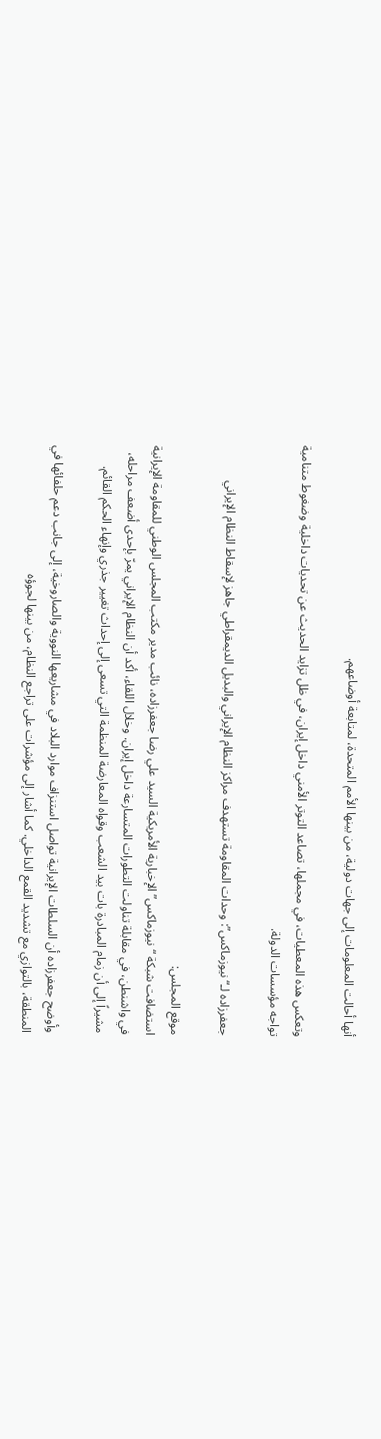أنها أحالت المعلومات إلى جهات دولية، من بينها الأمم المتحدة، لمتابعة أوضاعهم.

وتعكس هذه المعطيات، في مجملها، تصاعد التوتر الأمني داخل إيران، في ظل تزايد الحديث عن تحديات داخلية وضغوط متنامية تواجه مؤسسات الدولة.

جعفرزاده لـ“نيوزماكس”: وحدات المقاومة تستهدف مراكز النظام الإيراني والبديل الديمقراطي جاهز لإسقاط النظام الإيراني

موقع المجلس:
استضافت شبكة “نيوزماكس” الإخبارية الأمريكية السيد علي رضا جعفرزاده، نائب مدير مكتب المجلس الوطني للمقاومة الإيرانية في واشنطن، في مقابلة تناولت التطورات المتسارعة داخل إيران. وخلال اللقاء، أكد أن النظام الإيراني يمرّ بإحدى أضعف مراحله، مشيراً إلى أن زمام المبادرة بات بيد الشعب وقواه المعارضة المنظمة التي تسعى إلى إحداث تغيير جذري وإنهاء الحكم القائم.

وأوضح جعفرزاده أن السلطات الإيرانية تواصل استنزاف موارد البلاد في مشاريعها النووية والصاروخية، إلى جانب دعم حلفائها في المنطقة، بالتوازي مع تشديد القمع الداخلي. كما أشار إلى مؤشرات على تراجع النظام، من بينها لجوؤه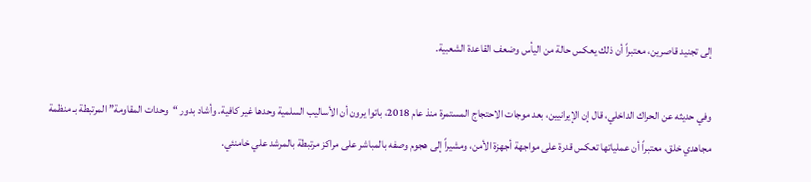إلى تجنيد قاصرين، معتبراً أن ذلك يعكس حالة من اليأس وضعف القاعدة الشعبية.

وفي حديثه عن الحراك الداخلي، قال إن الإيرانيين، بعد موجات الاحتجاج المستمرة منذ عام 2018، باتوا يرون أن الأساليب السلمية وحدها غير كافية. وأشاد بدور “وحدات المقاومة” المرتبطة بـ منظمة مجاهدي خلق، معتبراً أن عملياتها تعكس قدرة على مواجهة أجهزة الأمن، ومشيراً إلى هجوم وصفه بالمباشر على مراكز مرتبطة بالمرشد علي خامنئي.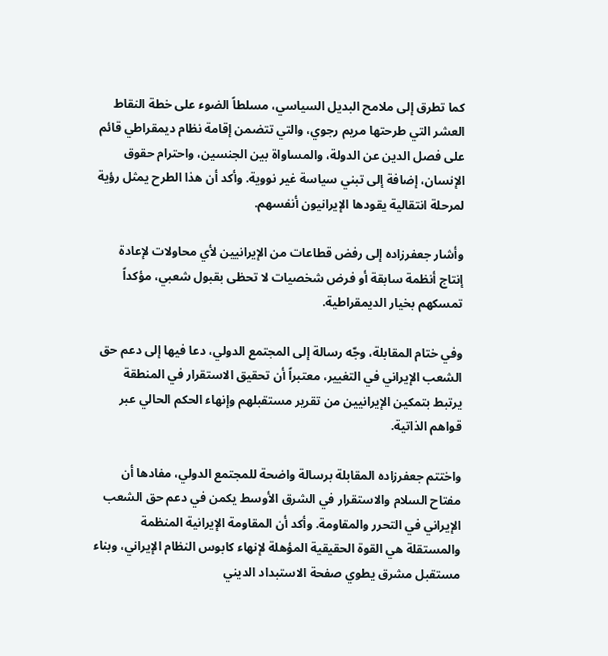كما تطرق إلى ملامح البديل السياسي، مسلطاً الضوء على خطة النقاط العشر التي طرحتها مريم رجوي، والتي تتضمن إقامة نظام ديمقراطي قائم على فصل الدين عن الدولة، والمساواة بين الجنسين، واحترام حقوق الإنسان، إضافة إلى تبني سياسة غير نووية. وأكد أن هذا الطرح يمثل رؤية لمرحلة انتقالية يقودها الإيرانيون أنفسهم.

وأشار جعفرزاده إلى رفض قطاعات من الإيرانيين لأي محاولات لإعادة إنتاج أنظمة سابقة أو فرض شخصيات لا تحظى بقبول شعبي، مؤكداً تمسكهم بخيار الديمقراطية.

وفي ختام المقابلة، وجّه رسالة إلى المجتمع الدولي، دعا فيها إلى دعم حق الشعب الإيراني في التغيير، معتبراً أن تحقيق الاستقرار في المنطقة يرتبط بتمكين الإيرانيين من تقرير مستقبلهم وإنهاء الحكم الحالي عبر قواهم الذاتية.

واختتم جعفرزاده المقابلة برسالة واضحة للمجتمع الدولي، مفادها أن مفتاح السلام والاستقرار في الشرق الأوسط يكمن في دعم حق الشعب الإيراني في التحرر والمقاومة. وأكد أن المقاومة الإيرانية المنظمة والمستقلة هي القوة الحقيقية المؤهلة لإنهاء كابوس النظام الإيراني، وبناء مستقبل مشرق يطوي صفحة الاستبداد الديني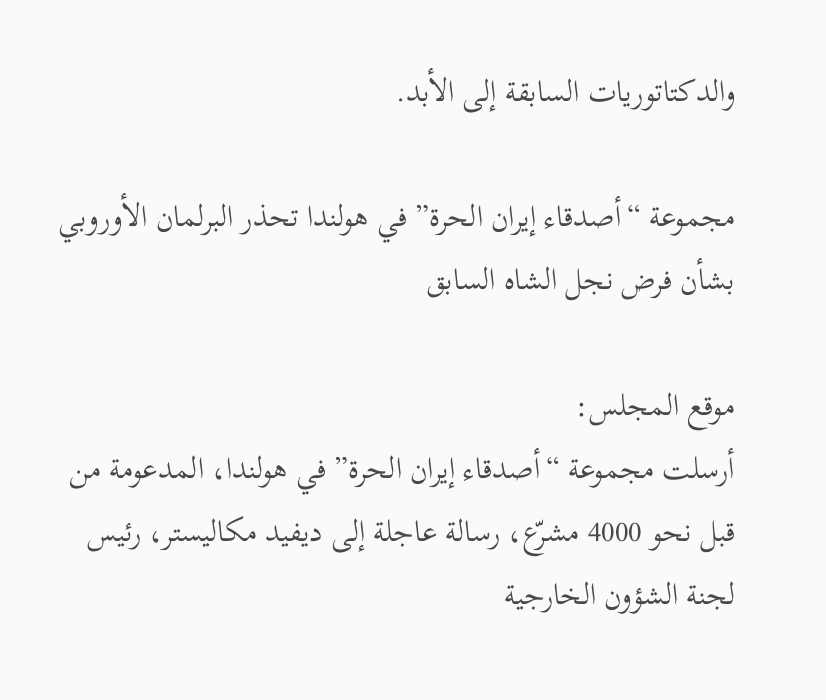والدكتاتوريات السابقة إلى الأبد.

مجموعة “أصدقاء إيران الحرة” في هولندا تحذر البرلمان الأوروبي بشأن فرض نجل الشاه السابق

موقع المجلس:
أرسلت مجموعة “أصدقاء إيران الحرة” في هولندا، المدعومة من قبل نحو 4000 مشرّع، رسالة عاجلة إلى ديفيد مكاليستر، رئيس لجنة الشؤون الخارجية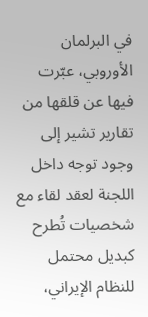في البرلمان الأوروبي، عبّرت فيها عن قلقها من تقارير تشير إلى وجود توجه داخل اللجنة لعقد لقاء مع شخصيات تُطرح كبديل محتمل للنظام الإيراني،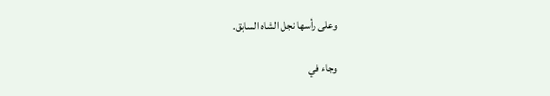وعلى رأسها نجل الشاه السابق.

وجاء في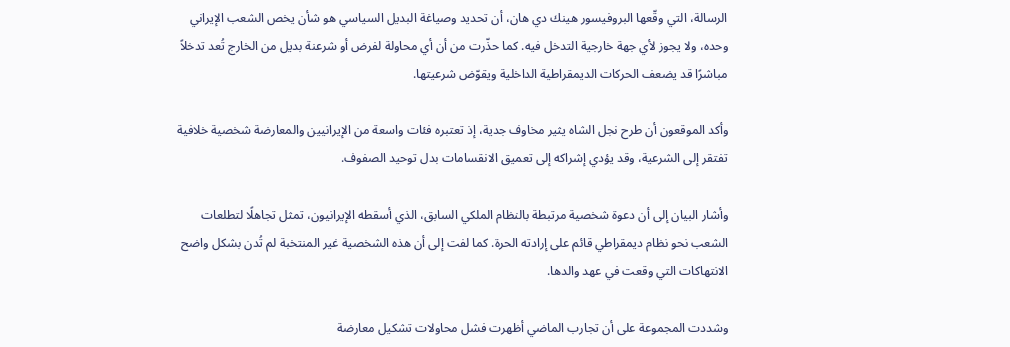الرسالة، التي وقّعها البروفيسور هينك دي هان، أن تحديد وصياغة البديل السياسي هو شأن يخص الشعب الإيراني وحده، ولا يجوز لأي جهة خارجية التدخل فيه. كما حذّرت من أن أي محاولة لفرض أو شرعنة بديل من الخارج تُعد تدخلاً مباشرًا قد يضعف الحركات الديمقراطية الداخلية ويقوّض شرعيتها.

وأكد الموقعون أن طرح نجل الشاه يثير مخاوف جدية، إذ تعتبره فئات واسعة من الإيرانيين والمعارضة شخصية خلافية تفتقر إلى الشرعية، وقد يؤدي إشراكه إلى تعميق الانقسامات بدل توحيد الصفوف.

وأشار البيان إلى أن دعوة شخصية مرتبطة بالنظام الملكي السابق، الذي أسقطه الإيرانيون، تمثل تجاهلًا لتطلعات الشعب نحو نظام ديمقراطي قائم على إرادته الحرة. كما لفت إلى أن هذه الشخصية غير المنتخبة لم تُدن بشكل واضح الانتهاكات التي وقعت في عهد والدها.

وشددت المجموعة على أن تجارب الماضي أظهرت فشل محاولات تشكيل معارضة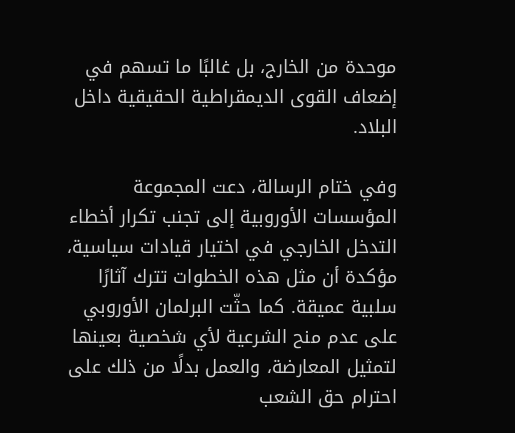موحدة من الخارج، بل غالبًا ما تسهم في إضعاف القوى الديمقراطية الحقيقية داخل البلاد.

وفي ختام الرسالة، دعت المجموعة المؤسسات الأوروبية إلى تجنب تكرار أخطاء التدخل الخارجي في اختيار قيادات سياسية، مؤكدة أن مثل هذه الخطوات تترك آثارًا سلبية عميقة. كما حثّت البرلمان الأوروبي على عدم منح الشرعية لأي شخصية بعينها لتمثيل المعارضة، والعمل بدلًا من ذلك على احترام حق الشعب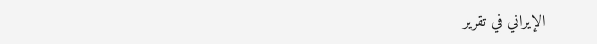الإيراني في تقرير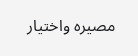مصيره واختيار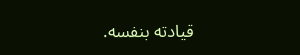قيادته بنفسه.